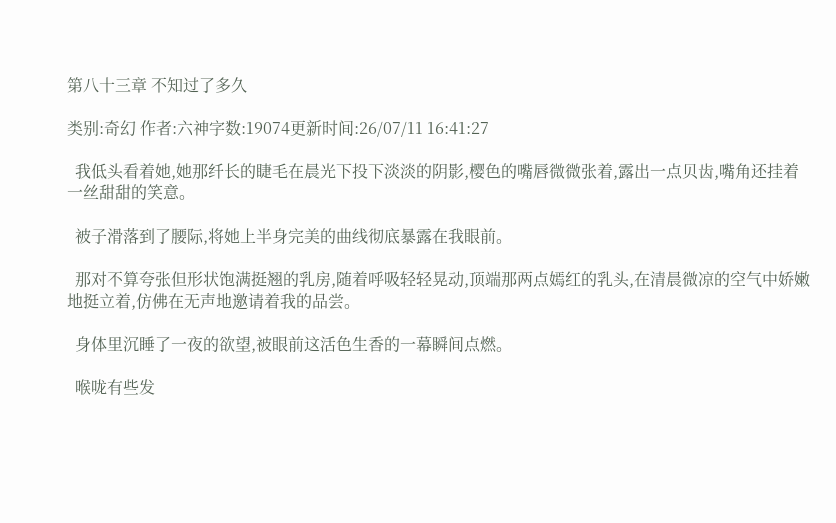第八十三章 不知过了多久

类别:奇幻 作者:六神字数:19074更新时间:26/07/11 16:41:27

  我低头看着她,她那纤长的睫毛在晨光下投下淡淡的阴影,樱色的嘴唇微微张着,露出一点贝齿,嘴角还挂着一丝甜甜的笑意。

  被子滑落到了腰际,将她上半身完美的曲线彻底暴露在我眼前。

  那对不算夸张但形状饱满挺翘的乳房,随着呼吸轻轻晃动,顶端那两点嫣红的乳头,在清晨微凉的空气中娇嫩地挺立着,仿佛在无声地邀请着我的品尝。

  身体里沉睡了一夜的欲望,被眼前这活色生香的一幕瞬间点燃。

  喉咙有些发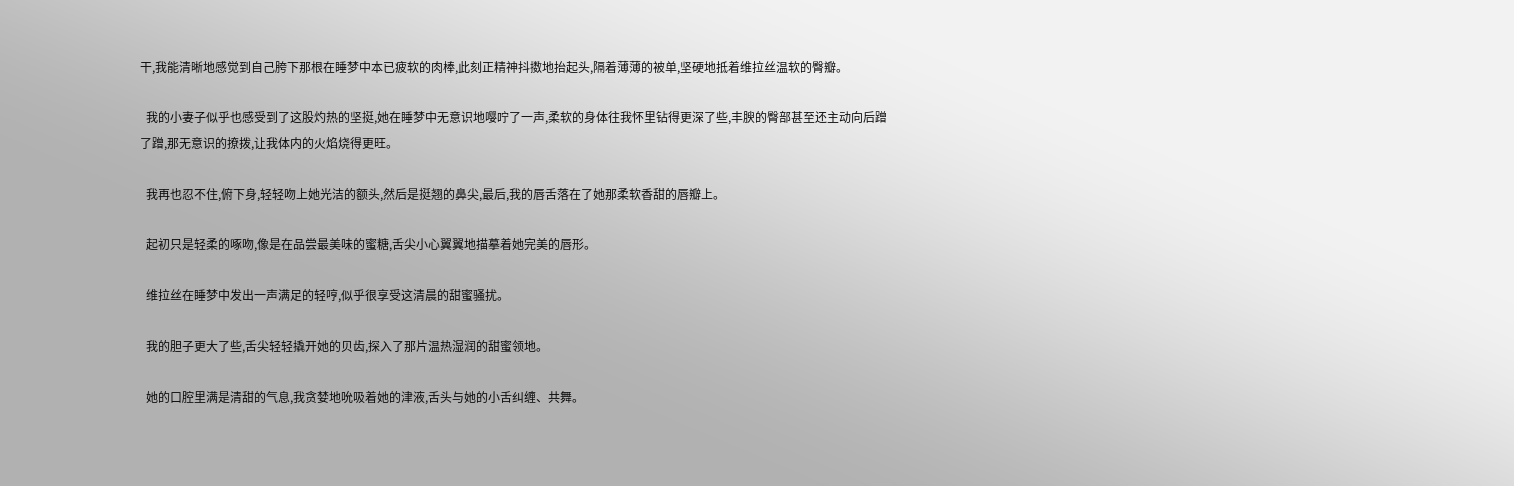干,我能清晰地感觉到自己胯下那根在睡梦中本已疲软的肉棒,此刻正精神抖擞地抬起头,隔着薄薄的被单,坚硬地抵着维拉丝温软的臀瓣。

  我的小妻子似乎也感受到了这股灼热的坚挺,她在睡梦中无意识地嘤咛了一声,柔软的身体往我怀里钻得更深了些,丰腴的臀部甚至还主动向后蹭了蹭,那无意识的撩拨,让我体内的火焰烧得更旺。

  我再也忍不住,俯下身,轻轻吻上她光洁的额头,然后是挺翘的鼻尖,最后,我的唇舌落在了她那柔软香甜的唇瓣上。

  起初只是轻柔的啄吻,像是在品尝最美味的蜜糖,舌尖小心翼翼地描摹着她完美的唇形。

  维拉丝在睡梦中发出一声满足的轻哼,似乎很享受这清晨的甜蜜骚扰。

  我的胆子更大了些,舌尖轻轻撬开她的贝齿,探入了那片温热湿润的甜蜜领地。

  她的口腔里满是清甜的气息,我贪婪地吮吸着她的津液,舌头与她的小舌纠缠、共舞。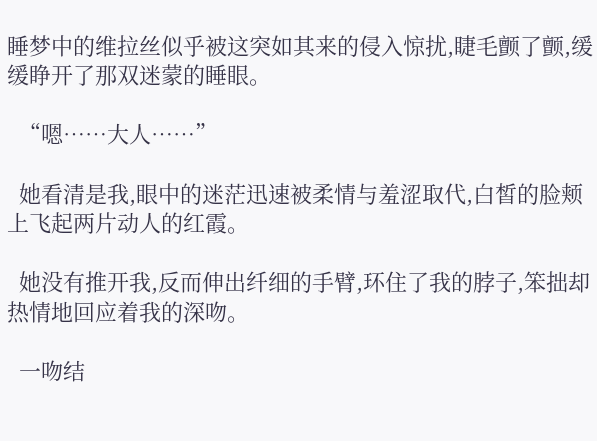睡梦中的维拉丝似乎被这突如其来的侵入惊扰,睫毛颤了颤,缓缓睁开了那双迷蒙的睡眼。

  “嗯……大人……”

  她看清是我,眼中的迷茫迅速被柔情与羞涩取代,白皙的脸颊上飞起两片动人的红霞。

  她没有推开我,反而伸出纤细的手臂,环住了我的脖子,笨拙却热情地回应着我的深吻。

  一吻结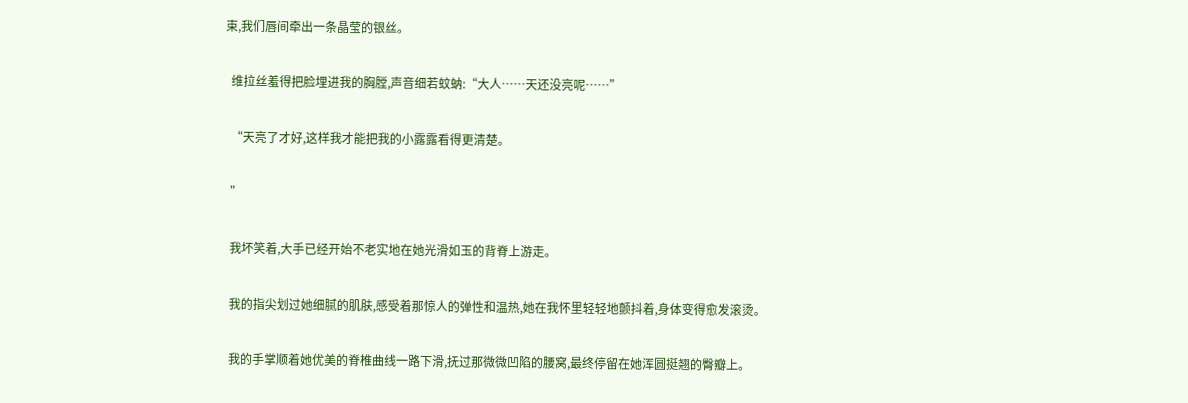束,我们唇间牵出一条晶莹的银丝。

  维拉丝羞得把脸埋进我的胸膛,声音细若蚊蚋:“大人……天还没亮呢……”

  “天亮了才好,这样我才能把我的小露露看得更清楚。

  ”

  我坏笑着,大手已经开始不老实地在她光滑如玉的背脊上游走。

  我的指尖划过她细腻的肌肤,感受着那惊人的弹性和温热,她在我怀里轻轻地颤抖着,身体变得愈发滚烫。

  我的手掌顺着她优美的脊椎曲线一路下滑,抚过那微微凹陷的腰窝,最终停留在她浑圆挺翘的臀瓣上。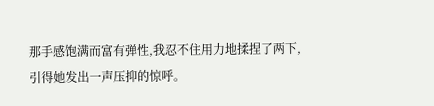那手感饱满而富有弹性,我忍不住用力地揉捏了两下,引得她发出一声压抑的惊呼。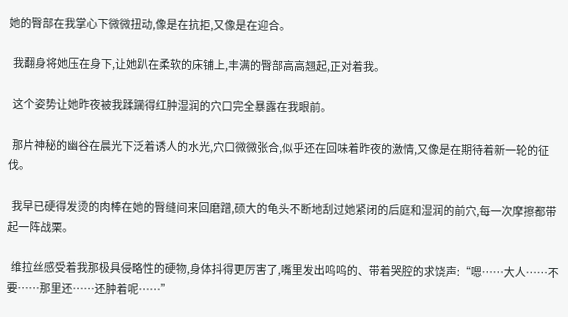她的臀部在我掌心下微微扭动,像是在抗拒,又像是在迎合。

  我翻身将她压在身下,让她趴在柔软的床铺上,丰满的臀部高高翘起,正对着我。

  这个姿势让她昨夜被我蹂躏得红肿湿润的穴口完全暴露在我眼前。

  那片神秘的幽谷在晨光下泛着诱人的水光,穴口微微张合,似乎还在回味着昨夜的激情,又像是在期待着新一轮的征伐。

  我早已硬得发烫的肉棒在她的臀缝间来回磨蹭,硕大的龟头不断地刮过她紧闭的后庭和湿润的前穴,每一次摩擦都带起一阵战栗。

  维拉丝感受着我那极具侵略性的硬物,身体抖得更厉害了,嘴里发出呜呜的、带着哭腔的求饶声:“嗯……大人……不要……那里还……还肿着呢……”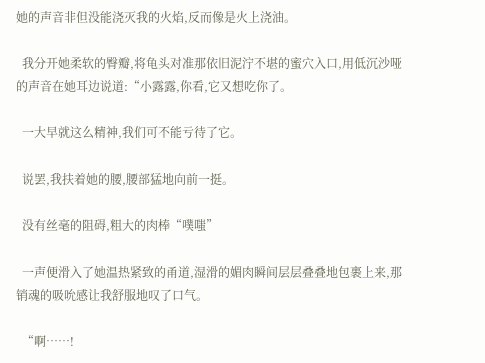她的声音非但没能浇灭我的火焰,反而像是火上浇油。

  我分开她柔软的臀瓣,将龟头对准那依旧泥泞不堪的蜜穴入口,用低沉沙哑的声音在她耳边说道:“小露露,你看,它又想吃你了。

  一大早就这么精神,我们可不能亏待了它。

  说罢,我扶着她的腰,腰部猛地向前一挺。

  没有丝毫的阻碍,粗大的肉棒“噗嗤”

  一声便滑入了她温热紧致的甬道,湿滑的媚肉瞬间层层叠叠地包裹上来,那销魂的吸吮感让我舒服地叹了口气。

  “啊……!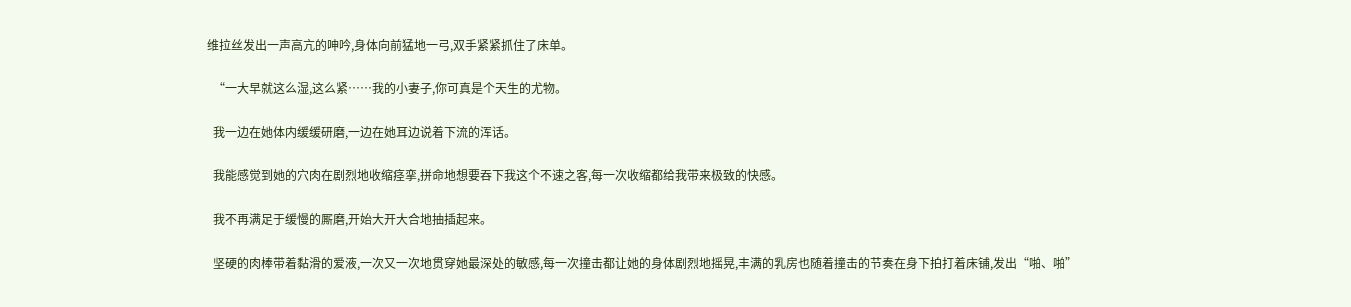维拉丝发出一声高亢的呻吟,身体向前猛地一弓,双手紧紧抓住了床单。

  “一大早就这么湿,这么紧……我的小妻子,你可真是个天生的尤物。

  我一边在她体内缓缓研磨,一边在她耳边说着下流的浑话。

  我能感觉到她的穴肉在剧烈地收缩痉挛,拼命地想要吞下我这个不速之客,每一次收缩都给我带来极致的快感。

  我不再满足于缓慢的厮磨,开始大开大合地抽插起来。

  坚硬的肉棒带着黏滑的爱液,一次又一次地贯穿她最深处的敏感,每一次撞击都让她的身体剧烈地摇晃,丰满的乳房也随着撞击的节奏在身下拍打着床铺,发出“啪、啪”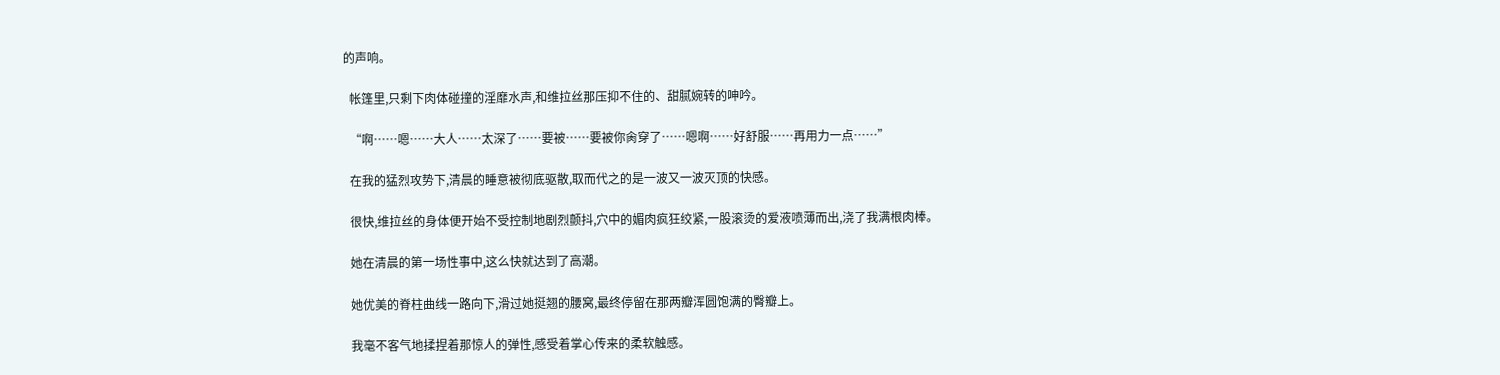的声响。

  帐篷里,只剩下肉体碰撞的淫靡水声,和维拉丝那压抑不住的、甜腻婉转的呻吟。

  “啊……嗯……大人……太深了……要被……要被你肏穿了……嗯啊……好舒服……再用力一点……”

  在我的猛烈攻势下,清晨的睡意被彻底驱散,取而代之的是一波又一波灭顶的快感。

  很快,维拉丝的身体便开始不受控制地剧烈颤抖,穴中的媚肉疯狂绞紧,一股滚烫的爱液喷薄而出,浇了我满根肉棒。

  她在清晨的第一场性事中,这么快就达到了高潮。

  她优美的脊柱曲线一路向下,滑过她挺翘的腰窝,最终停留在那两瓣浑圆饱满的臀瓣上。

  我毫不客气地揉捏着那惊人的弹性,感受着掌心传来的柔软触感。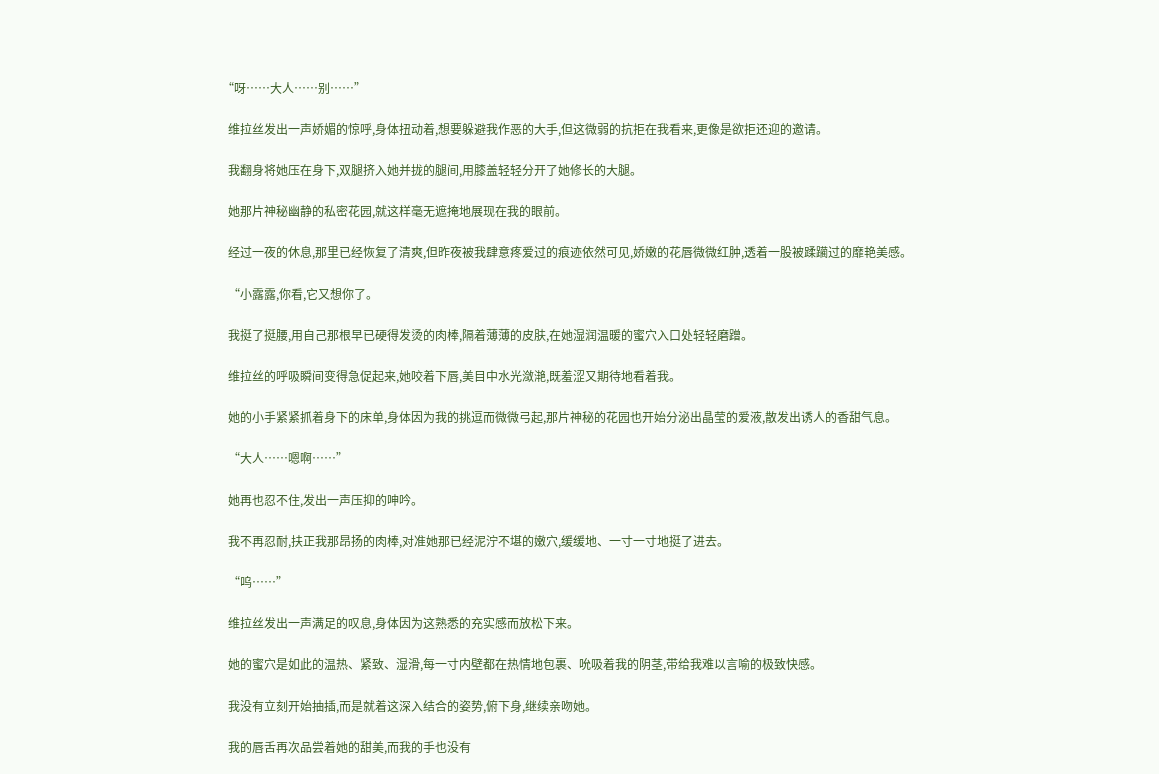“呀……大人……别……”

  维拉丝发出一声娇媚的惊呼,身体扭动着,想要躲避我作恶的大手,但这微弱的抗拒在我看来,更像是欲拒还迎的邀请。

  我翻身将她压在身下,双腿挤入她并拢的腿间,用膝盖轻轻分开了她修长的大腿。

  她那片神秘幽静的私密花园,就这样毫无遮掩地展现在我的眼前。

  经过一夜的休息,那里已经恢复了清爽,但昨夜被我肆意疼爱过的痕迹依然可见,娇嫩的花唇微微红肿,透着一股被蹂躏过的靡艳美感。

  “小露露,你看,它又想你了。

  我挺了挺腰,用自己那根早已硬得发烫的肉棒,隔着薄薄的皮肤,在她湿润温暖的蜜穴入口处轻轻磨蹭。

  维拉丝的呼吸瞬间变得急促起来,她咬着下唇,美目中水光潋滟,既羞涩又期待地看着我。

  她的小手紧紧抓着身下的床单,身体因为我的挑逗而微微弓起,那片神秘的花园也开始分泌出晶莹的爱液,散发出诱人的香甜气息。

  “大人……嗯啊……”

  她再也忍不住,发出一声压抑的呻吟。

  我不再忍耐,扶正我那昂扬的肉棒,对准她那已经泥泞不堪的嫩穴,缓缓地、一寸一寸地挺了进去。

  “呜……”

  维拉丝发出一声满足的叹息,身体因为这熟悉的充实感而放松下来。

  她的蜜穴是如此的温热、紧致、湿滑,每一寸内壁都在热情地包裹、吮吸着我的阴茎,带给我难以言喻的极致快感。

  我没有立刻开始抽插,而是就着这深入结合的姿势,俯下身,继续亲吻她。

  我的唇舌再次品尝着她的甜美,而我的手也没有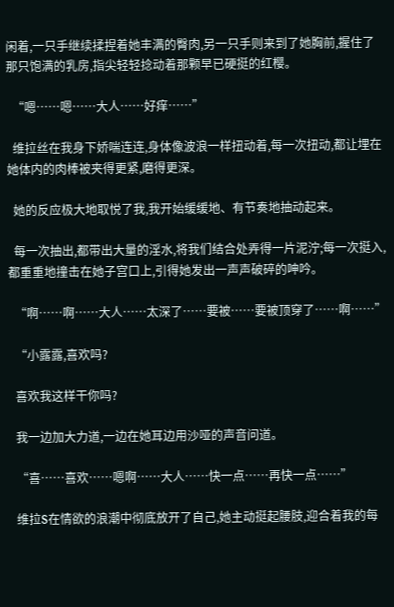闲着,一只手继续揉捏着她丰满的臀肉,另一只手则来到了她胸前,握住了那只饱满的乳房,指尖轻轻捻动着那颗早已硬挺的红樱。

  “嗯……嗯……大人……好痒……”

  维拉丝在我身下娇喘连连,身体像波浪一样扭动着,每一次扭动,都让埋在她体内的肉棒被夹得更紧,磨得更深。

  她的反应极大地取悦了我,我开始缓缓地、有节奏地抽动起来。

  每一次抽出,都带出大量的淫水,将我们结合处弄得一片泥泞;每一次挺入,都重重地撞击在她子宫口上,引得她发出一声声破碎的呻吟。

  “啊……啊……大人……太深了……要被……要被顶穿了……啊……”

  “小露露,喜欢吗?

  喜欢我这样干你吗?

  我一边加大力道,一边在她耳边用沙哑的声音问道。

  “喜……喜欢……嗯啊……大人……快一点……再快一点……”

  维拉S在情欲的浪潮中彻底放开了自己,她主动挺起腰肢,迎合着我的每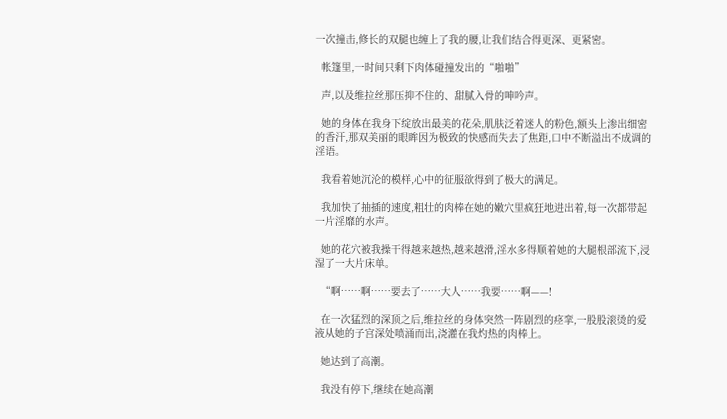一次撞击,修长的双腿也缠上了我的腰,让我们结合得更深、更紧密。

  帐篷里,一时间只剩下肉体碰撞发出的“啪啪”

  声,以及维拉丝那压抑不住的、甜腻入骨的呻吟声。

  她的身体在我身下绽放出最美的花朵,肌肤泛着迷人的粉色,额头上渗出细密的香汗,那双美丽的眼眸因为极致的快感而失去了焦距,口中不断溢出不成调的淫语。

  我看着她沉沦的模样,心中的征服欲得到了极大的满足。

  我加快了抽插的速度,粗壮的肉棒在她的嫩穴里疯狂地进出着,每一次都带起一片淫靡的水声。

  她的花穴被我操干得越来越热,越来越滑,淫水多得顺着她的大腿根部流下,浸湿了一大片床单。

  “啊……啊……要去了……大人……我要……啊——!

  在一次猛烈的深顶之后,维拉丝的身体突然一阵剧烈的痉挛,一股股滚烫的爱液从她的子宫深处喷涌而出,浇灌在我灼热的肉棒上。

  她达到了高潮。

  我没有停下,继续在她高潮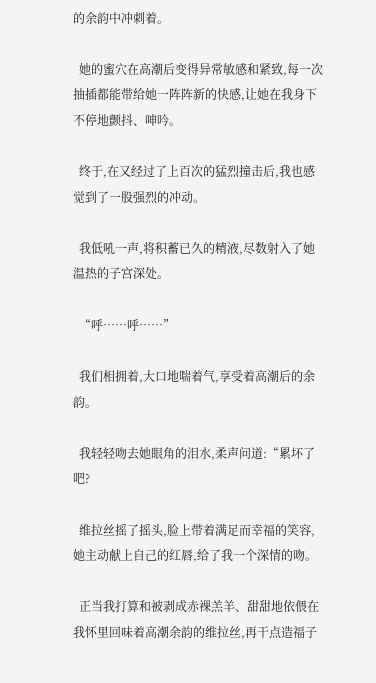的余韵中冲刺着。

  她的蜜穴在高潮后变得异常敏感和紧致,每一次抽插都能带给她一阵阵新的快感,让她在我身下不停地颤抖、呻吟。

  终于,在又经过了上百次的猛烈撞击后,我也感觉到了一股强烈的冲动。

  我低吼一声,将积蓄已久的精液,尽数射入了她温热的子宫深处。

  “呼……呼……”

  我们相拥着,大口地喘着气,享受着高潮后的余韵。

  我轻轻吻去她眼角的泪水,柔声问道:“累坏了吧?

  维拉丝摇了摇头,脸上带着满足而幸福的笑容,她主动献上自己的红唇,给了我一个深情的吻。

  正当我打算和被剥成赤裸羔羊、甜甜地依偎在我怀里回味着高潮余韵的维拉丝,再干点造福子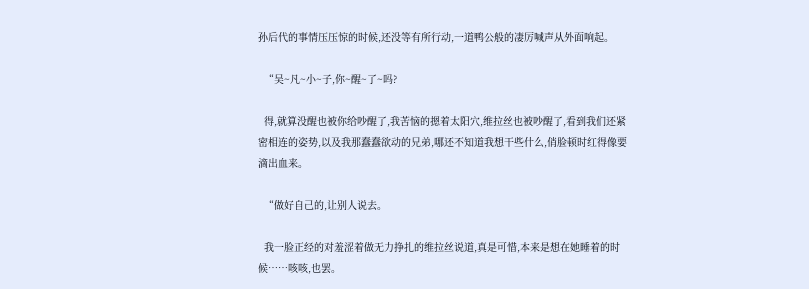孙后代的事情压压惊的时候,还没等有所行动,一道鸭公般的凄厉喊声从外面响起。

  “吴~凡~小~子,你~醒~了~吗?

  得,就算没醒也被你给吵醒了,我苦恼的摁着太阳穴,维拉丝也被吵醒了,看到我们还紧密相连的姿势,以及我那蠢蠢欲动的兄弟,哪还不知道我想干些什么,俏脸顿时红得像要滴出血来。

  “做好自己的,让别人说去。

  我一脸正经的对羞涩着做无力挣扎的维拉丝说道,真是可惜,本来是想在她睡着的时候……咳咳,也罢。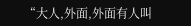“大人,外面,外面有人叫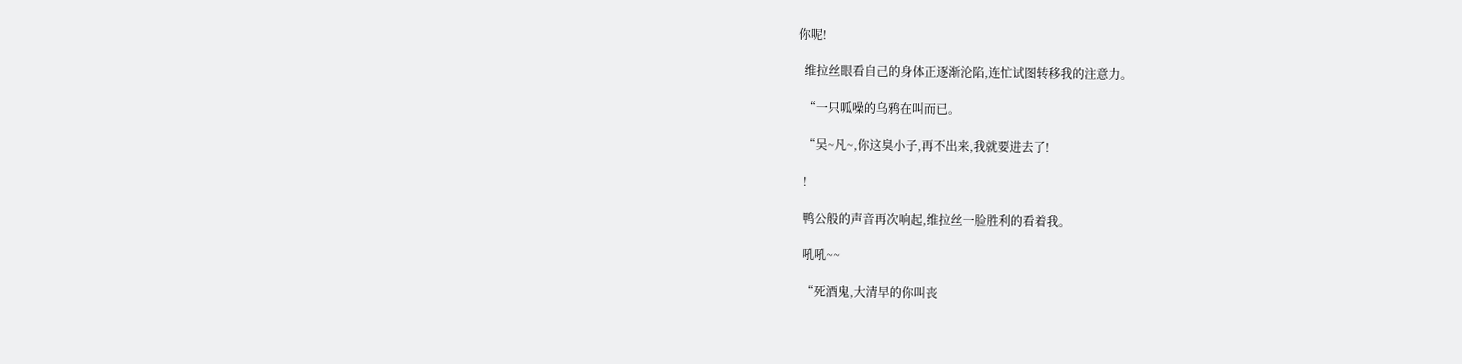你呢!

  维拉丝眼看自己的身体正逐渐沦陷,连忙试图转移我的注意力。

  “一只呱噪的乌鸦在叫而已。

  “吴~凡~,你这臭小子,再不出来,我就要进去了!

  !

  鸭公般的声音再次响起,维拉丝一脸胜利的看着我。

  吼吼~~

  “死酒鬼,大清早的你叫丧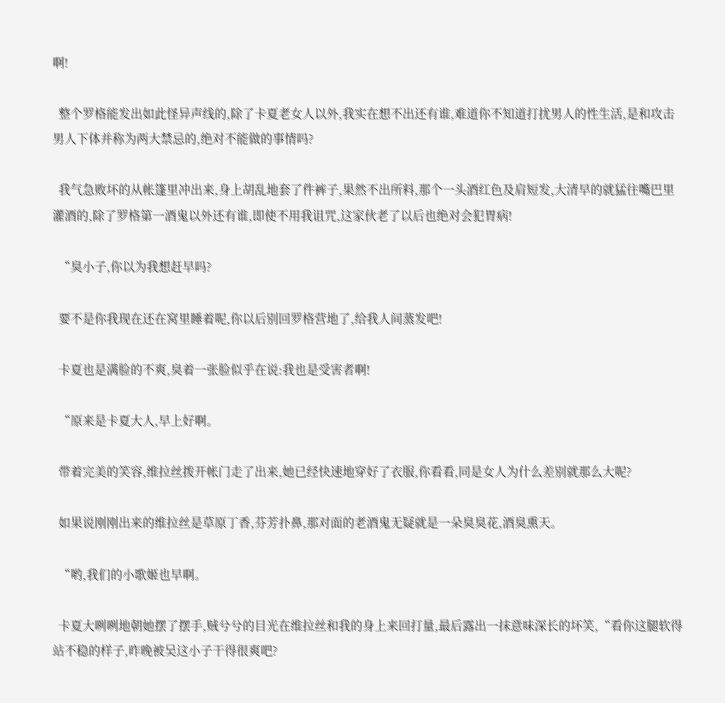啊!

  整个罗格能发出如此怪异声线的,除了卡夏老女人以外,我实在想不出还有谁,难道你不知道打扰男人的性生活,是和攻击男人下体并称为两大禁忌的,绝对不能做的事情吗?

  我气急败坏的从帐篷里冲出来,身上胡乱地套了件裤子,果然不出所料,那个一头酒红色及肩短发,大清早的就猛往嘴巴里灌酒的,除了罗格第一酒鬼以外还有谁,即使不用我诅咒,这家伙老了以后也绝对会犯胃病!

  “臭小子,你以为我想赶早吗?

  要不是你我现在还在窝里睡着呢,你以后别回罗格营地了,给我人间蒸发吧!

  卡夏也是满脸的不爽,臭着一张脸似乎在说:我也是受害者啊!

  “原来是卡夏大人,早上好啊。

  带着完美的笑容,维拉丝拨开帐门走了出来,她已经快速地穿好了衣服,你看看,同是女人为什么差别就那么大呢?

  如果说刚刚出来的维拉丝是草原丁香,芬芳扑鼻,那对面的老酒鬼无疑就是一朵臭臭花,酒臭熏天。

  “哟,我们的小歌姬也早啊。

  卡夏大咧咧地朝她摆了摆手,贼兮兮的目光在维拉丝和我的身上来回打量,最后露出一抹意味深长的坏笑,“看你这腿软得站不稳的样子,昨晚被吴这小子干得很爽吧?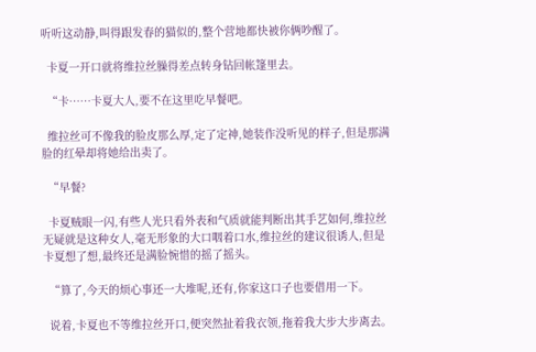听听这动静,叫得跟发春的猫似的,整个营地都快被你俩吵醒了。

  卡夏一开口就将维拉丝臊得差点转身钻回帐篷里去。

  “卡……卡夏大人,要不在这里吃早餐吧。

  维拉丝可不像我的脸皮那么厚,定了定神,她装作没听见的样子,但是那满脸的红晕却将她给出卖了。

  “早餐?

  卡夏贼眼一闪,有些人光只看外表和气质就能判断出其手艺如何,维拉丝无疑就是这种女人,毫无形象的大口咽着口水,维拉丝的建议很诱人,但是卡夏想了想,最终还是满脸惋惜的摇了摇头。

  “算了,今天的烦心事还一大堆呢,还有,你家这口子也要借用一下。

  说着,卡夏也不等维拉丝开口,便突然扯着我衣领,拖着我大步大步离去。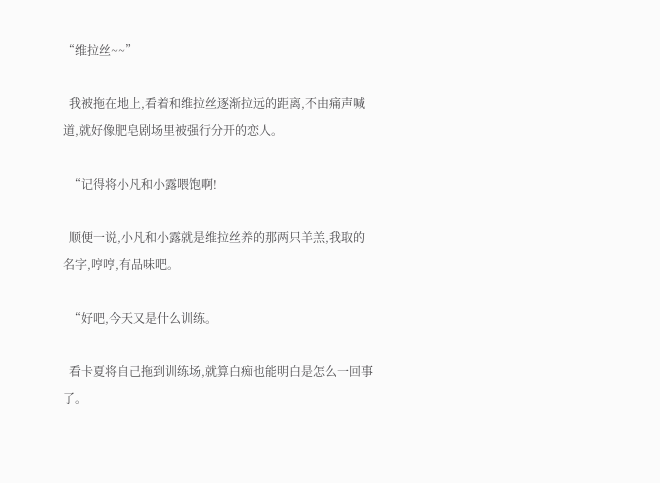“维拉丝~~”

  我被拖在地上,看着和维拉丝逐渐拉远的距离,不由痛声喊道,就好像肥皂剧场里被强行分开的恋人。

  “记得将小凡和小露喂饱啊!

  顺便一说,小凡和小露就是维拉丝养的那两只羊羔,我取的名字,哼哼,有品味吧。

  “好吧,今天又是什么训练。

  看卡夏将自己拖到训练场,就算白痴也能明白是怎么一回事了。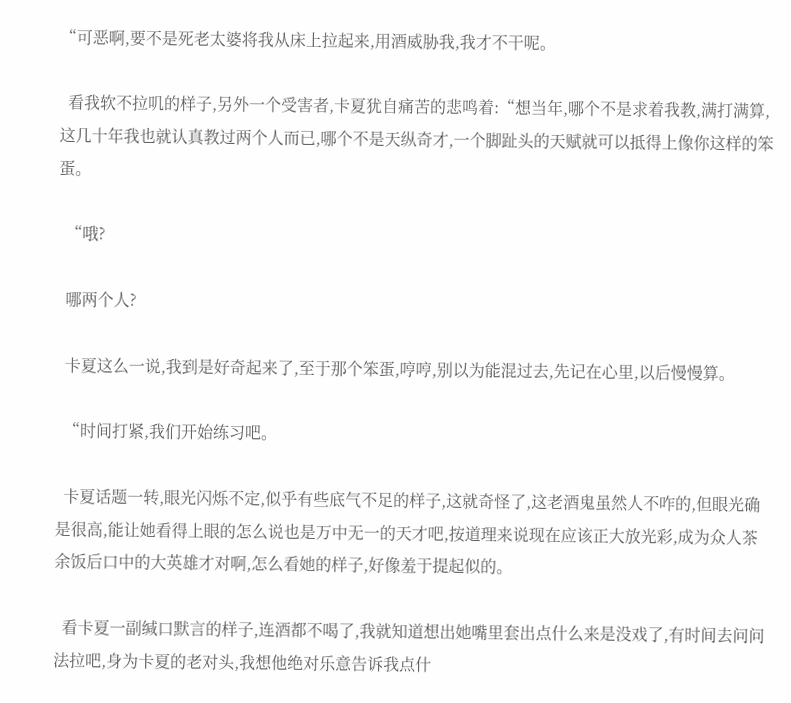“可恶啊,要不是死老太婆将我从床上拉起来,用酒威胁我,我才不干呢。

  看我软不拉叽的样子,另外一个受害者,卡夏犹自痛苦的悲鸣着:“想当年,哪个不是求着我教,满打满算,这几十年我也就认真教过两个人而已,哪个不是天纵奇才,一个脚趾头的天赋就可以抵得上像你这样的笨蛋。

  “哦?

  哪两个人?

  卡夏这么一说,我到是好奇起来了,至于那个笨蛋,哼哼,别以为能混过去,先记在心里,以后慢慢算。

  “时间打紧,我们开始练习吧。

  卡夏话题一转,眼光闪烁不定,似乎有些底气不足的样子,这就奇怪了,这老酒鬼虽然人不咋的,但眼光确是很高,能让她看得上眼的怎么说也是万中无一的天才吧,按道理来说现在应该正大放光彩,成为众人茶余饭后口中的大英雄才对啊,怎么看她的样子,好像羞于提起似的。

  看卡夏一副缄口默言的样子,连酒都不喝了,我就知道想出她嘴里套出点什么来是没戏了,有时间去问问法拉吧,身为卡夏的老对头,我想他绝对乐意告诉我点什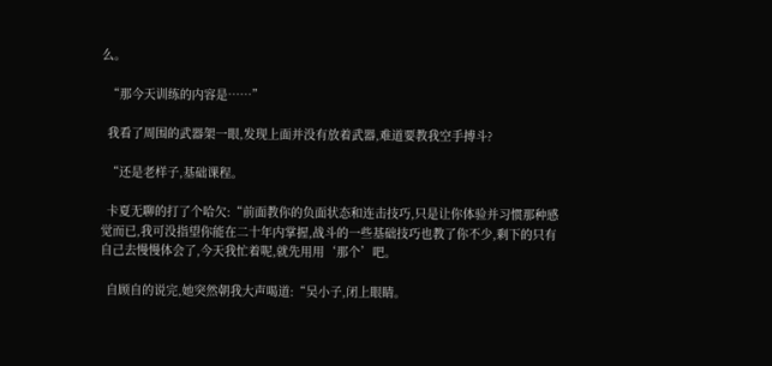么。

  “那今天训练的内容是……”

  我看了周围的武器架一眼,发现上面并没有放着武器,难道要教我空手搏斗?

  “还是老样子,基础课程。

  卡夏无聊的打了个哈欠:“前面教你的负面状态和连击技巧,只是让你体验并习惯那种感觉而已,我可没指望你能在二十年内掌握,战斗的一些基础技巧也教了你不少,剩下的只有自己去慢慢体会了,今天我忙着呢,就先用用‘那个’吧。

  自顾自的说完,她突然朝我大声喝道:“吴小子,闭上眼睛。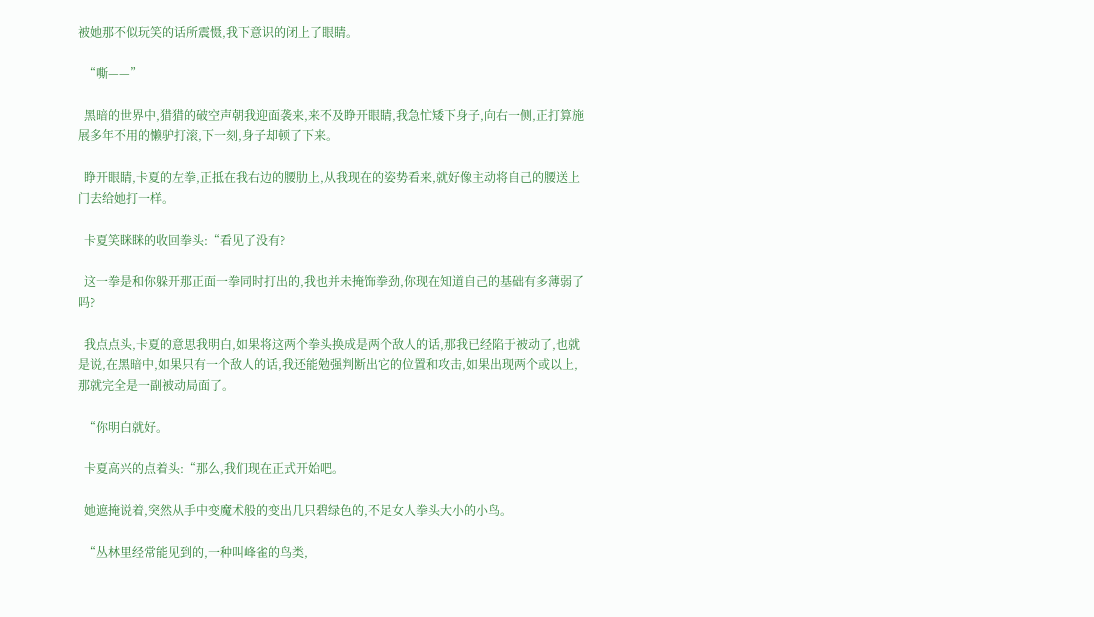被她那不似玩笑的话所震慑,我下意识的闭上了眼睛。

  “嘶——”

  黑暗的世界中,猎猎的破空声朝我迎面袭来,来不及睁开眼睛,我急忙矮下身子,向右一侧,正打算施展多年不用的懒驴打滚,下一刻,身子却顿了下来。

  睁开眼睛,卡夏的左拳,正抵在我右边的腰肋上,从我现在的姿势看来,就好像主动将自己的腰送上门去给她打一样。

  卡夏笑眯眯的收回拳头:“看见了没有?

  这一拳是和你躲开那正面一拳同时打出的,我也并未掩饰拳劲,你现在知道自己的基础有多薄弱了吗?

  我点点头,卡夏的意思我明白,如果将这两个拳头换成是两个敌人的话,那我已经陷于被动了,也就是说,在黑暗中,如果只有一个敌人的话,我还能勉强判断出它的位置和攻击,如果出现两个或以上,那就完全是一副被动局面了。

  “你明白就好。

  卡夏高兴的点着头:“那么,我们现在正式开始吧。

  她遮掩说着,突然从手中变魔术般的变出几只碧绿色的,不足女人拳头大小的小鸟。

  “丛林里经常能见到的,一种叫峰雀的鸟类,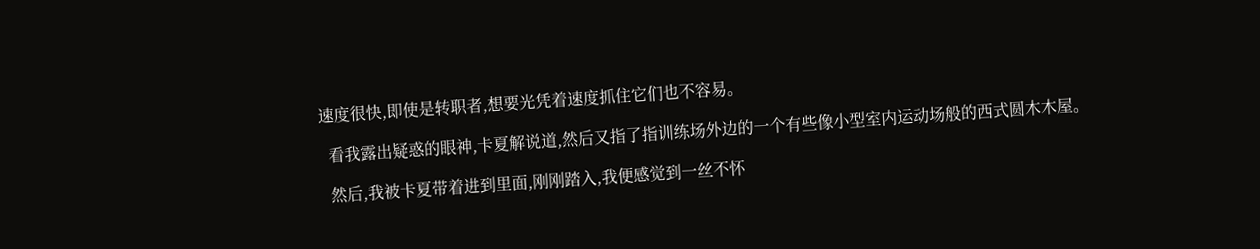速度很快,即使是转职者,想要光凭着速度抓住它们也不容易。

  看我露出疑惑的眼神,卡夏解说道,然后又指了指训练场外边的一个有些像小型室内运动场般的西式圆木木屋。

  然后,我被卡夏带着进到里面,刚刚踏入,我便感觉到一丝不怀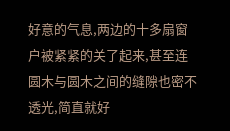好意的气息,两边的十多扇窗户被紧紧的关了起来,甚至连圆木与圆木之间的缝隙也密不透光,简直就好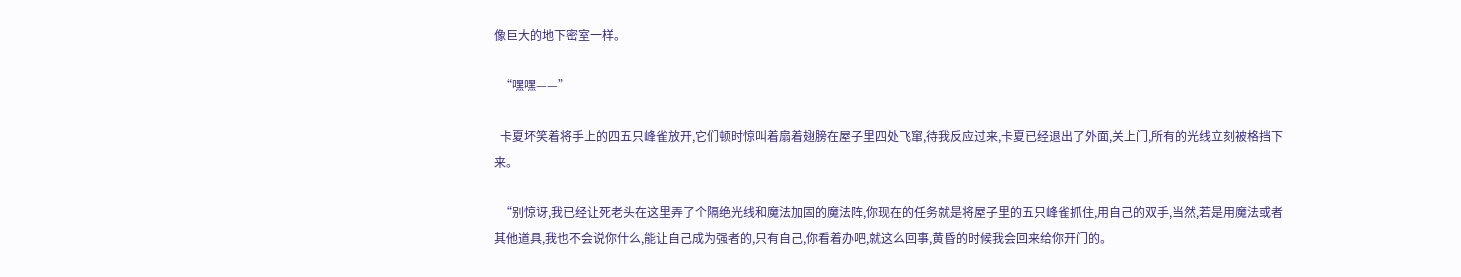像巨大的地下密室一样。

  “嘿嘿——”

  卡夏坏笑着将手上的四五只峰雀放开,它们顿时惊叫着扇着翅膀在屋子里四处飞窜,待我反应过来,卡夏已经退出了外面,关上门,所有的光线立刻被格挡下来。

  “别惊讶,我已经让死老头在这里弄了个隔绝光线和魔法加固的魔法阵,你现在的任务就是将屋子里的五只峰雀抓住,用自己的双手,当然,若是用魔法或者其他道具,我也不会说你什么,能让自己成为强者的,只有自己,你看着办吧,就这么回事,黄昏的时候我会回来给你开门的。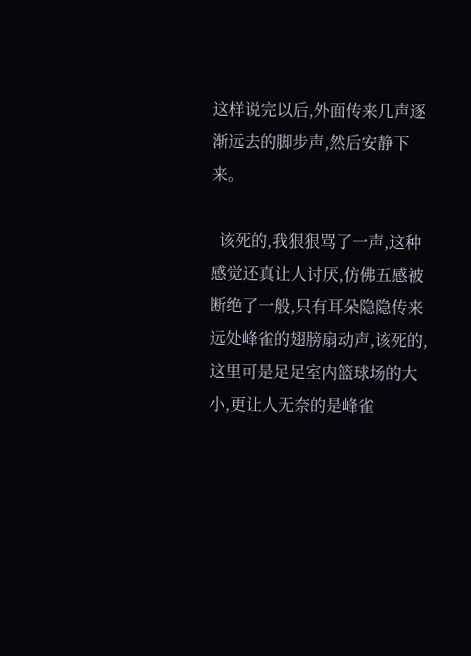这样说完以后,外面传来几声逐渐远去的脚步声,然后安静下来。

  该死的,我狠狠骂了一声,这种感觉还真让人讨厌,仿佛五感被断绝了一般,只有耳朵隐隐传来远处峰雀的翅膀扇动声,该死的,这里可是足足室内篮球场的大小,更让人无奈的是峰雀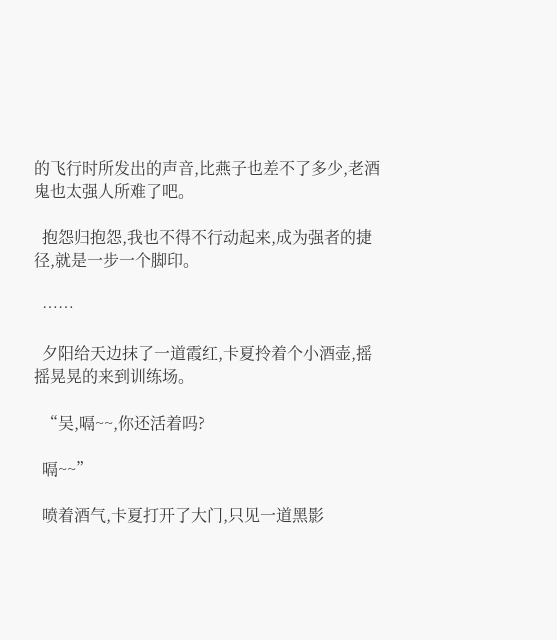的飞行时所发出的声音,比燕子也差不了多少,老酒鬼也太强人所难了吧。

  抱怨归抱怨,我也不得不行动起来,成为强者的捷径,就是一步一个脚印。

  ……

  夕阳给天边抹了一道霞红,卡夏拎着个小酒壶,摇摇晃晃的来到训练场。

  “吴,嗝~~,你还活着吗?

  嗝~~”

  喷着酒气,卡夏打开了大门,只见一道黑影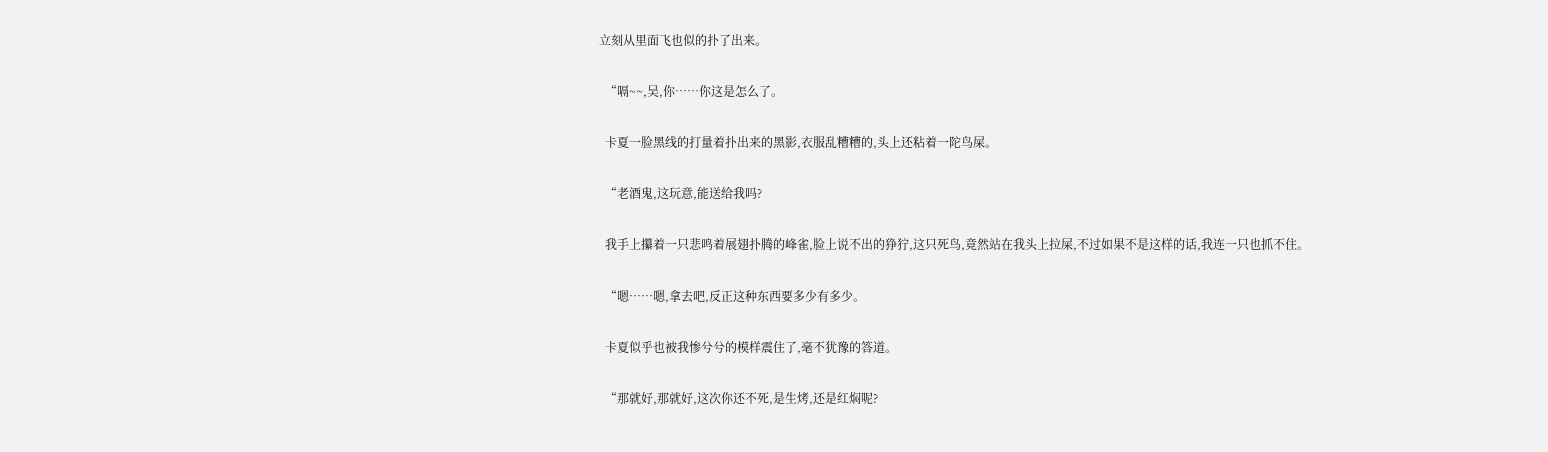立刻从里面飞也似的扑了出来。

  “嗝~~,吴,你……你这是怎么了。

  卡夏一脸黑线的打量着扑出来的黑影,衣服乱糟糟的,头上还粘着一陀鸟屎。

  “老酒鬼,这玩意,能送给我吗?

  我手上攥着一只悲鸣着展翅扑腾的峰雀,脸上说不出的狰狞,这只死鸟,竟然站在我头上拉屎,不过如果不是这样的话,我连一只也抓不住。

  “嗯……嗯,拿去吧,反正这种东西要多少有多少。

  卡夏似乎也被我惨兮兮的模样震住了,毫不犹豫的答道。

  “那就好,那就好,这次你还不死,是生烤,还是红焖呢?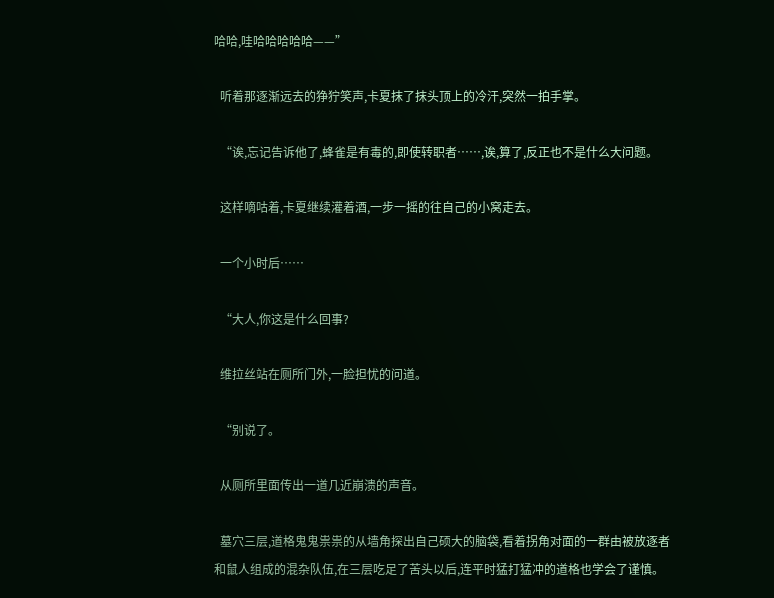哈哈,哇哈哈哈哈哈——”

  听着那逐渐远去的狰狞笑声,卡夏抹了抹头顶上的冷汗,突然一拍手掌。

  “诶,忘记告诉他了,蜂雀是有毒的,即使转职者……,诶,算了,反正也不是什么大问题。

  这样嘀咕着,卡夏继续灌着酒,一步一摇的往自己的小窝走去。

  一个小时后……

  “大人,你这是什么回事?

  维拉丝站在厕所门外,一脸担忧的问道。

  “别说了。

  从厕所里面传出一道几近崩溃的声音。

  墓穴三层,道格鬼鬼祟祟的从墙角探出自己硕大的脑袋,看着拐角对面的一群由被放逐者和鼠人组成的混杂队伍,在三层吃足了苦头以后,连平时猛打猛冲的道格也学会了谨慎。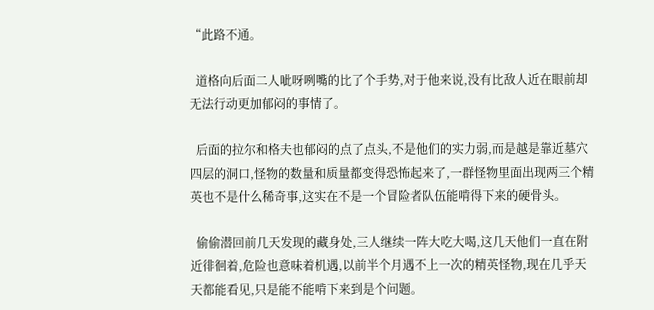“此路不通。

  道格向后面二人呲呀咧嘴的比了个手势,对于他来说,没有比敌人近在眼前却无法行动更加郁闷的事情了。

  后面的拉尔和格夫也郁闷的点了点头,不是他们的实力弱,而是越是靠近墓穴四层的洞口,怪物的数量和质量都变得恐怖起来了,一群怪物里面出现两三个精英也不是什么稀奇事,这实在不是一个冒险者队伍能啃得下来的硬骨头。

  偷偷潜回前几天发现的藏身处,三人继续一阵大吃大喝,这几天他们一直在附近徘徊着,危险也意味着机遇,以前半个月遇不上一次的精英怪物,现在几乎天天都能看见,只是能不能啃下来到是个问题。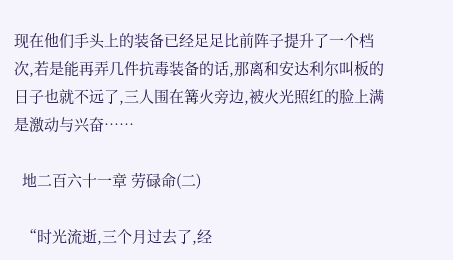现在他们手头上的装备已经足足比前阵子提升了一个档次,若是能再弄几件抗毒装备的话,那离和安达利尔叫板的日子也就不远了,三人围在篝火旁边,被火光照红的脸上满是激动与兴奋……

  地二百六十一章 劳碌命(二)

  “时光流逝,三个月过去了,经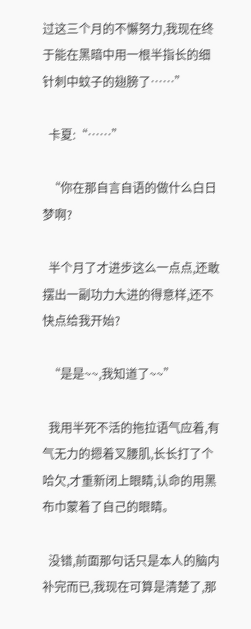过这三个月的不懈努力,我现在终于能在黑暗中用一根半指长的细针刺中蚊子的翅膀了……”

  卡夏:“……”

  “你在那自言自语的做什么白日梦啊?

  半个月了才进步这么一点点,还敢摆出一副功力大进的得意样,还不快点给我开始?

  “是是~~,我知道了~~”

  我用半死不活的拖拉语气应着,有气无力的摁着叉腰肌,长长打了个哈欠,才重新闭上眼睛,认命的用黑布巾蒙着了自己的眼睛。

  没错,前面那句话只是本人的脑内补完而已,我现在可算是清楚了,那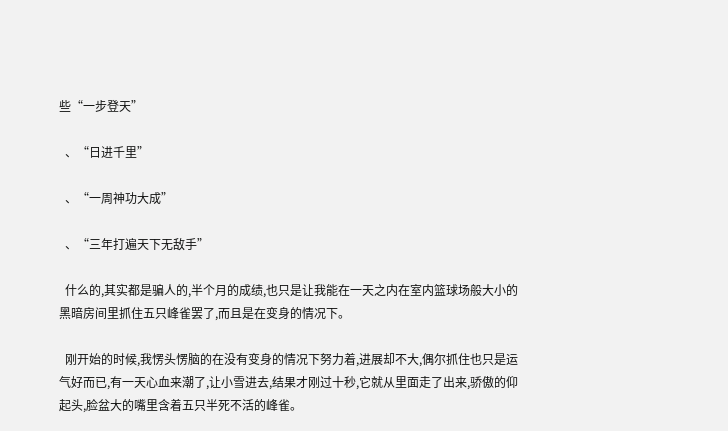些“一步登天”

  、“日进千里”

  、“一周神功大成”

  、“三年打遍天下无敌手”

  什么的,其实都是骗人的,半个月的成绩,也只是让我能在一天之内在室内篮球场般大小的黑暗房间里抓住五只峰雀罢了,而且是在变身的情况下。

  刚开始的时候,我愣头愣脑的在没有变身的情况下努力着,进展却不大,偶尔抓住也只是运气好而已,有一天心血来潮了,让小雪进去,结果才刚过十秒,它就从里面走了出来,骄傲的仰起头,脸盆大的嘴里含着五只半死不活的峰雀。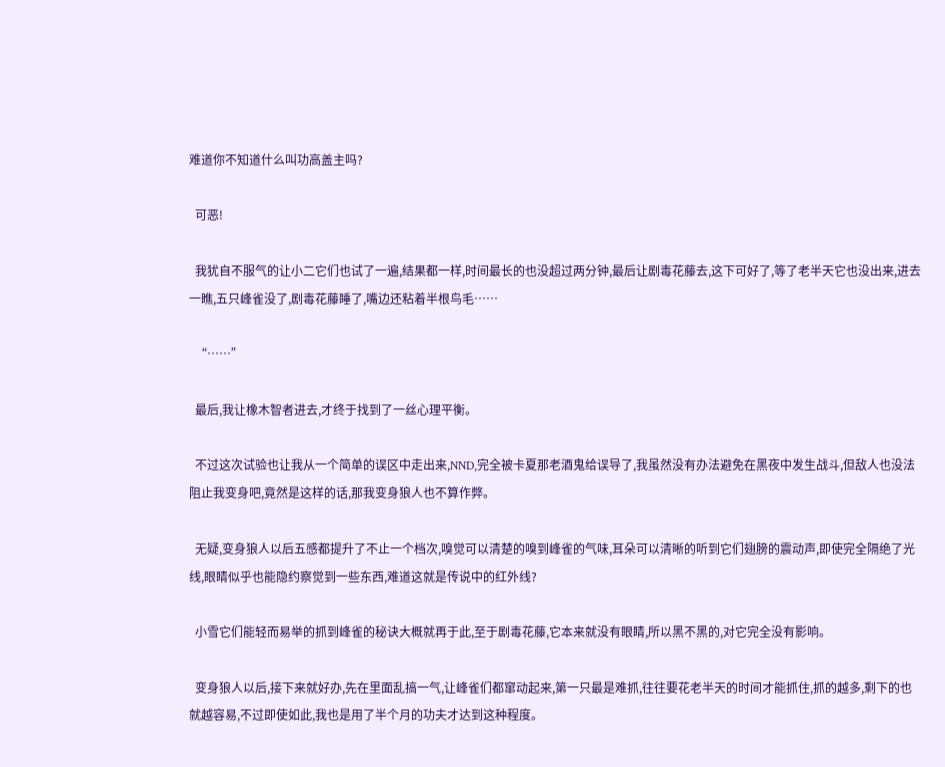难道你不知道什么叫功高盖主吗?

  可恶!

  我犹自不服气的让小二它们也试了一遍,结果都一样,时间最长的也没超过两分钟,最后让剧毒花藤去,这下可好了,等了老半天它也没出来,进去一瞧,五只峰雀没了,剧毒花藤睡了,嘴边还粘着半根鸟毛……

  “……”

  最后,我让橡木智者进去,才终于找到了一丝心理平衡。

  不过这次试验也让我从一个简单的误区中走出来,NND,完全被卡夏那老酒鬼给误导了,我虽然没有办法避免在黑夜中发生战斗,但敌人也没法阻止我变身吧,竟然是这样的话,那我变身狼人也不算作弊。

  无疑,变身狼人以后五感都提升了不止一个档次,嗅觉可以清楚的嗅到峰雀的气味,耳朵可以清晰的听到它们翅膀的震动声,即使完全隔绝了光线,眼睛似乎也能隐约察觉到一些东西,难道这就是传说中的红外线?

  小雪它们能轻而易举的抓到峰雀的秘诀大概就再于此,至于剧毒花藤,它本来就没有眼睛,所以黑不黑的,对它完全没有影响。

  变身狼人以后,接下来就好办,先在里面乱搞一气,让峰雀们都窜动起来,第一只最是难抓,往往要花老半天的时间才能抓住,抓的越多,剩下的也就越容易,不过即使如此,我也是用了半个月的功夫才达到这种程度。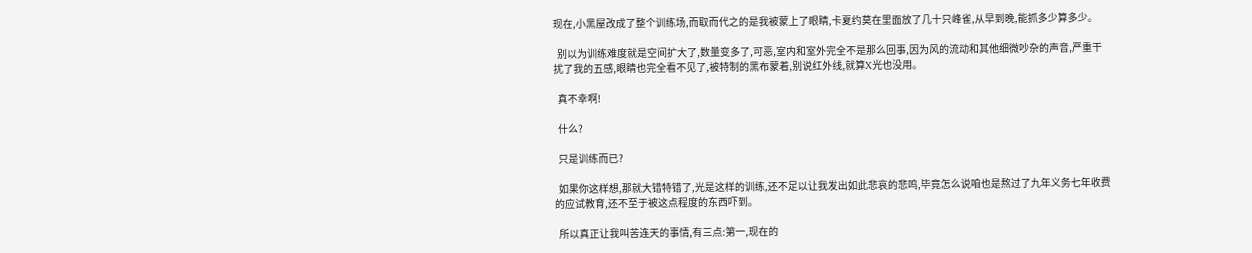现在,小黑屋改成了整个训练场,而取而代之的是我被蒙上了眼睛,卡夏约莫在里面放了几十只峰雀,从早到晚,能抓多少算多少。

  别以为训练难度就是空间扩大了,数量变多了,可恶,室内和室外完全不是那么回事,因为风的流动和其他细微吵杂的声音,严重干扰了我的五感,眼睛也完全看不见了,被特制的黑布蒙着,别说红外线,就算X光也没用。

  真不幸啊!

  什么?

  只是训练而已?

  如果你这样想,那就大错特错了,光是这样的训练,还不足以让我发出如此悲哀的悲鸣,毕竟怎么说咱也是熬过了九年义务七年收费的应试教育,还不至于被这点程度的东西吓到。

  所以真正让我叫苦连天的事情,有三点:第一,现在的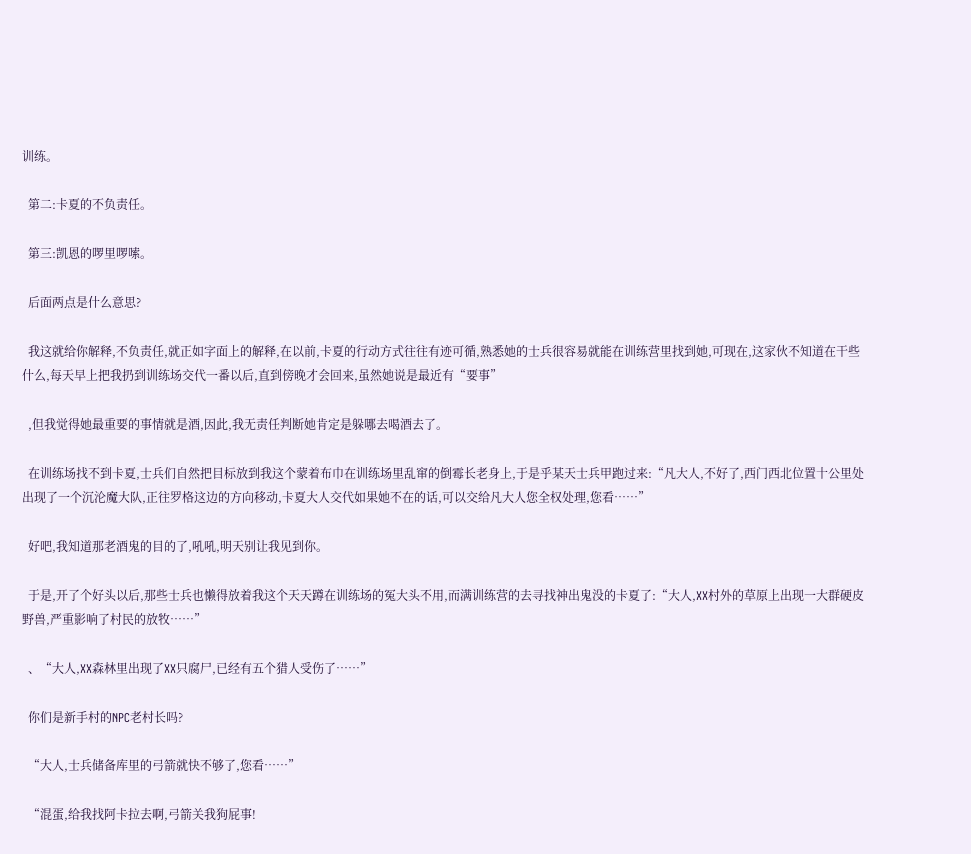训练。

  第二:卡夏的不负责任。

  第三:凯恩的啰里啰嗦。

  后面两点是什么意思?

  我这就给你解释,不负责任,就正如字面上的解释,在以前,卡夏的行动方式往往有迹可循,熟悉她的士兵很容易就能在训练营里找到她,可现在,这家伙不知道在干些什么,每天早上把我扔到训练场交代一番以后,直到傍晚才会回来,虽然她说是最近有“要事”

  ,但我觉得她最重要的事情就是酒,因此,我无责任判断她肯定是躲哪去喝酒去了。

  在训练场找不到卡夏,士兵们自然把目标放到我这个蒙着布巾在训练场里乱窜的倒霉长老身上,于是乎某天士兵甲跑过来:“凡大人,不好了,西门西北位置十公里处出现了一个沉沦魔大队,正往罗格这边的方向移动,卡夏大人交代如果她不在的话,可以交给凡大人您全权处理,您看……”

  好吧,我知道那老酒鬼的目的了,吼吼,明天别让我见到你。

  于是,开了个好头以后,那些士兵也懒得放着我这个天天蹲在训练场的冤大头不用,而满训练营的去寻找神出鬼没的卡夏了:“大人,XX村外的草原上出现一大群硬皮野兽,严重影响了村民的放牧……”

  、“大人,XX森林里出现了XX只腐尸,已经有五个猎人受伤了……”

  你们是新手村的NPC老村长吗?

  “大人,士兵储备库里的弓箭就快不够了,您看……”

  “混蛋,给我找阿卡拉去啊,弓箭关我狗屁事!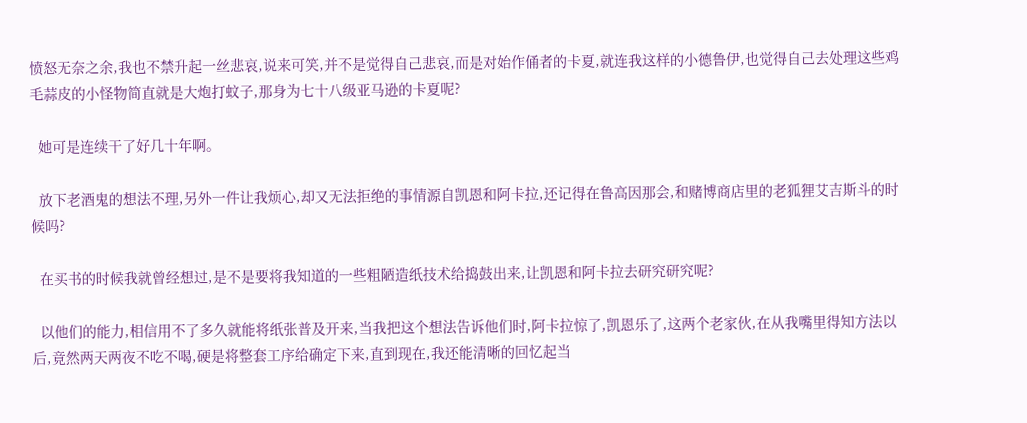愤怒无奈之余,我也不禁升起一丝悲哀,说来可笑,并不是觉得自己悲哀,而是对始作俑者的卡夏,就连我这样的小德鲁伊,也觉得自己去处理这些鸡毛蒜皮的小怪物简直就是大炮打蚊子,那身为七十八级亚马逊的卡夏呢?

  她可是连续干了好几十年啊。

  放下老酒鬼的想法不理,另外一件让我烦心,却又无法拒绝的事情源自凯恩和阿卡拉,还记得在鲁高因那会,和赌博商店里的老狐狸艾吉斯斗的时候吗?

  在买书的时候我就曾经想过,是不是要将我知道的一些粗陋造纸技术给捣鼓出来,让凯恩和阿卡拉去研究研究呢?

  以他们的能力,相信用不了多久就能将纸张普及开来,当我把这个想法告诉他们时,阿卡拉惊了,凯恩乐了,这两个老家伙,在从我嘴里得知方法以后,竟然两天两夜不吃不喝,硬是将整套工序给确定下来,直到现在,我还能清晰的回忆起当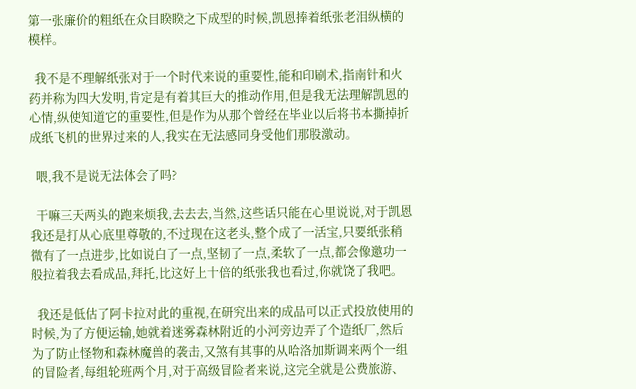第一张廉价的粗纸在众目睽睽之下成型的时候,凯恩捧着纸张老泪纵横的模样。

  我不是不理解纸张对于一个时代来说的重要性,能和印刷术,指南针和火药并称为四大发明,肯定是有着其巨大的推动作用,但是我无法理解凯恩的心情,纵使知道它的重要性,但是作为从那个曾经在毕业以后将书本撕掉折成纸飞机的世界过来的人,我实在无法感同身受他们那股激动。

  喂,我不是说无法体会了吗?

  干嘛三天两头的跑来烦我,去去去,当然,这些话只能在心里说说,对于凯恩我还是打从心底里尊敬的,不过现在这老头,整个成了一活宝,只要纸张稍微有了一点进步,比如说白了一点,坚韧了一点,柔软了一点,都会像邀功一般拉着我去看成品,拜托,比这好上十倍的纸张我也看过,你就饶了我吧。

  我还是低估了阿卡拉对此的重视,在研究出来的成品可以正式投放使用的时候,为了方便运输,她就着迷雾森林附近的小河旁边弄了个造纸厂,然后为了防止怪物和森林魔兽的袭击,又煞有其事的从哈洛加斯调来两个一组的冒险者,每组轮班两个月,对于高级冒险者来说,这完全就是公费旅游、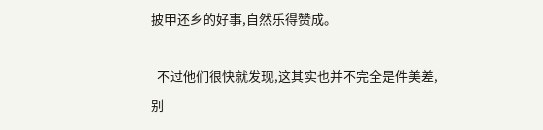披甲还乡的好事,自然乐得赞成。

  不过他们很快就发现,这其实也并不完全是件美差,别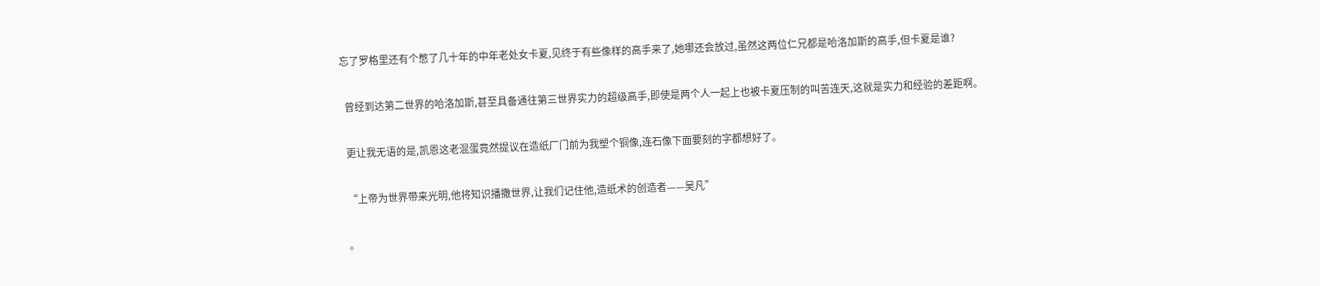忘了罗格里还有个憋了几十年的中年老处女卡夏,见终于有些像样的高手来了,她哪还会放过,虽然这两位仁兄都是哈洛加斯的高手,但卡夏是谁?

  曾经到达第二世界的哈洛加斯,甚至具备通往第三世界实力的超级高手,即使是两个人一起上也被卡夏压制的叫苦连天,这就是实力和经验的差距啊。

  更让我无语的是,凯恩这老混蛋竟然提议在造纸厂门前为我塑个铜像,连石像下面要刻的字都想好了。

  “上帝为世界带来光明,他将知识播撒世界,让我们记住他,造纸术的创造者——吴凡”

  。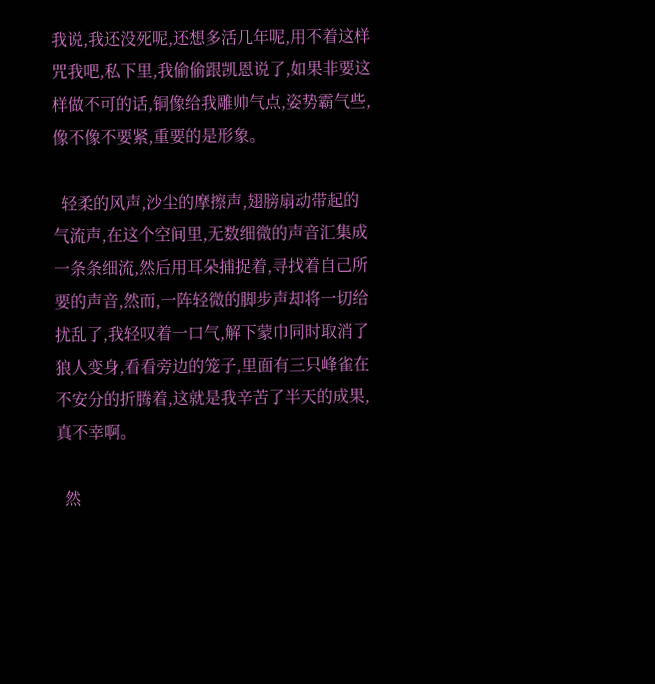我说,我还没死呢,还想多活几年呢,用不着这样咒我吧,私下里,我偷偷跟凯恩说了,如果非要这样做不可的话,铜像给我雕帅气点,姿势霸气些,像不像不要紧,重要的是形象。

  轻柔的风声,沙尘的摩擦声,翅膀扇动带起的气流声,在这个空间里,无数细微的声音汇集成一条条细流,然后用耳朵捕捉着,寻找着自己所要的声音,然而,一阵轻微的脚步声却将一切给扰乱了,我轻叹着一口气,解下蒙巾同时取消了狼人变身,看看旁边的笼子,里面有三只峰雀在不安分的折腾着,这就是我辛苦了半天的成果,真不幸啊。

  然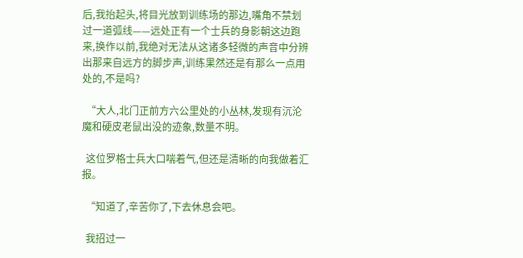后,我抬起头,将目光放到训练场的那边,嘴角不禁划过一道弧线——远处正有一个士兵的身影朝这边跑来,换作以前,我绝对无法从这诸多轻微的声音中分辨出那来自远方的脚步声,训练果然还是有那么一点用处的,不是吗?

  “大人,北门正前方六公里处的小丛林,发现有沉沦魔和硬皮老鼠出没的迹象,数量不明。

  这位罗格士兵大口喘着气,但还是清晰的向我做着汇报。

  “知道了,辛苦你了,下去休息会吧。

  我招过一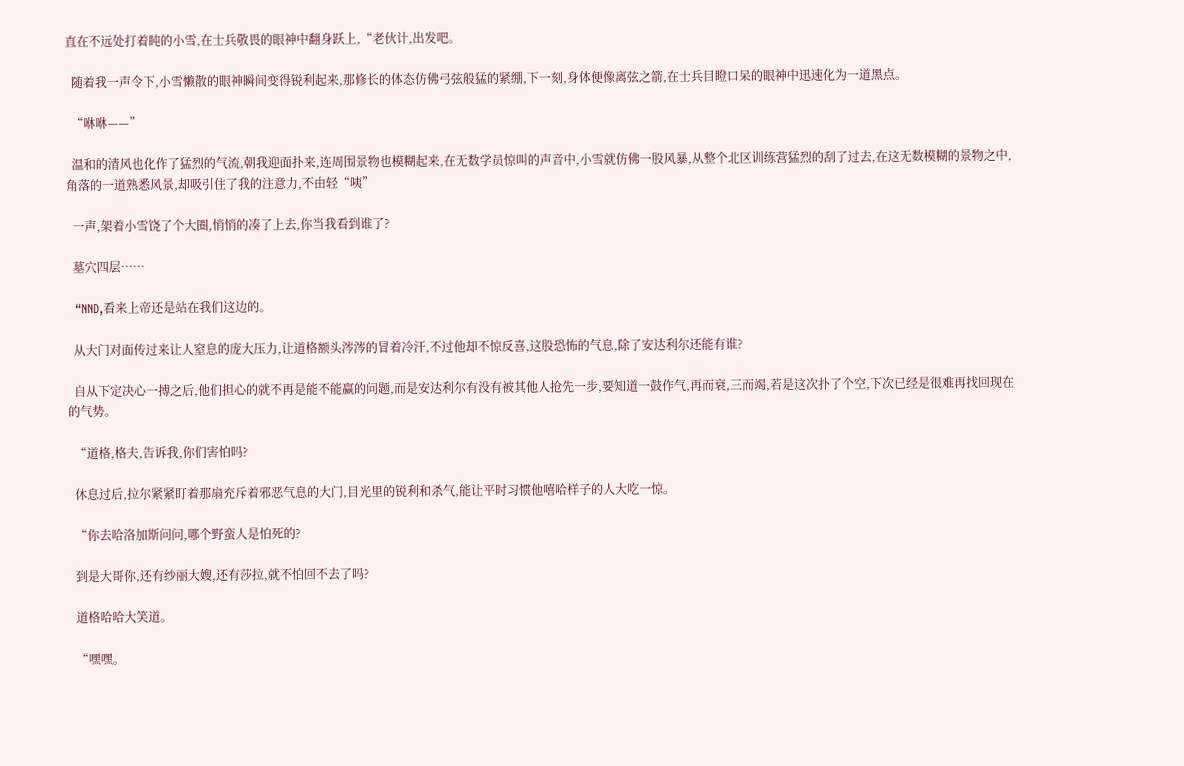直在不远处打着盹的小雪,在士兵敬畏的眼神中翻身跃上,“老伙计,出发吧。

  随着我一声令下,小雪懒散的眼神瞬间变得锐利起来,那修长的体态仿佛弓弦般猛的紧绷,下一刻,身体便像离弦之箭,在士兵目瞪口呆的眼神中迅速化为一道黑点。

  “咻咻——”

  温和的清风也化作了猛烈的气流,朝我迎面扑来,连周围景物也模糊起来,在无数学员惊叫的声音中,小雪就仿佛一股风暴,从整个北区训练营猛烈的刮了过去,在这无数模糊的景物之中,角落的一道熟悉风景,却吸引住了我的注意力,不由轻“咦”

  一声,架着小雪饶了个大圈,悄悄的凑了上去,你当我看到谁了?

  墓穴四层……

  “NND,看来上帝还是站在我们这边的。

  从大门对面传过来让人窒息的庞大压力,让道格额头涔涔的冒着冷汗,不过他却不惊反喜,这股恐怖的气息,除了安达利尔还能有谁?

  自从下定决心一搏之后,他们担心的就不再是能不能赢的问题,而是安达利尔有没有被其他人抢先一步,要知道一鼓作气,再而衰,三而竭,若是这次扑了个空,下次已经是很难再找回现在的气势。

  “道格,格夫,告诉我,你们害怕吗?

  休息过后,拉尔紧紧盯着那扇充斥着邪恶气息的大门,目光里的锐利和杀气,能让平时习惯他嘻哈样子的人大吃一惊。

  “你去哈洛加斯问问,哪个野蛮人是怕死的?

  到是大哥你,还有纱丽大嫂,还有莎拉,就不怕回不去了吗?

  道格哈哈大笑道。

  “嘿嘿。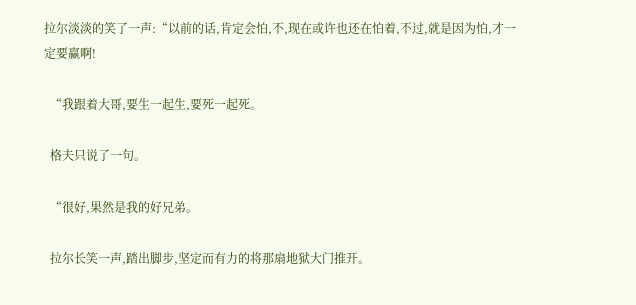拉尔淡淡的笑了一声:“以前的话,肯定会怕,不,现在或许也还在怕着,不过,就是因为怕,才一定要赢啊!

  “我跟着大哥,要生一起生,要死一起死。

  格夫只说了一句。

  “很好,果然是我的好兄弟。

  拉尔长笑一声,踏出脚步,坚定而有力的将那扇地狱大门推开。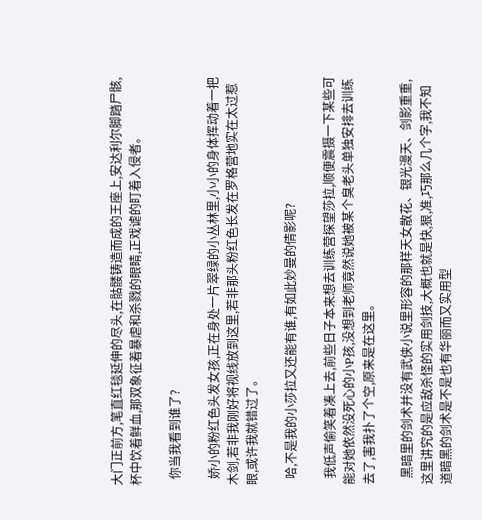大门正前方,笔直红毯延伸的尽头,在骷髅铸造而成的王座上,安达利尔脚踏尸骸,杯中饮着鲜血,那双象征着暴虐和杀戮的眼睛,正戏谑的盯着入侵者。

  你当我看到谁了?

  娇小的粉红色头发女孩,正在身处一片翠绿的小丛林里,小小的身体挥动着一把木剑,若非我刚好将视线放到这里,若非那头粉红色长发在罗格营地实在太过惹眼,或许我就错过了。

  哈,不是我的小莎拉又还能有谁,有如此妙曼的倩影呢?

  我低声偷笑着凑上去,前些日子本来想去训练营探望莎拉,顺便震摄一下某些可能对她依然没死心的小P孩,没想到老师竟然说她被某个臭老头单独安排去训练去了,害我扑了个空,原来是在这里。

  黑暗里的剑术并没有武侠小说里形容的那样天女散花、银光漫天、剑影重重,这里讲究的是应敌杀怪的实用剑技,大概也就是快,狠,准,巧那么几个字,我不知道暗黑的剑术是不是也有华丽而又实用型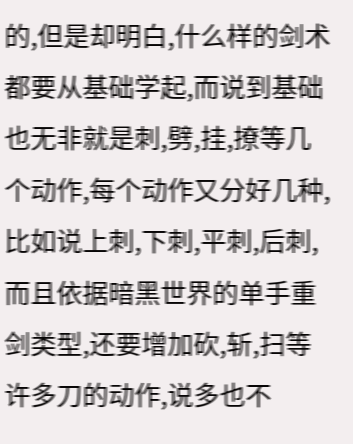的,但是却明白,什么样的剑术都要从基础学起,而说到基础也无非就是刺,劈,挂,撩等几个动作,每个动作又分好几种,比如说上刺,下刺,平刺,后刺,而且依据暗黑世界的单手重剑类型,还要增加砍,斩,扫等许多刀的动作,说多也不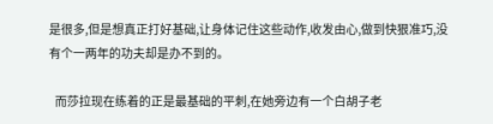是很多,但是想真正打好基础,让身体记住这些动作,收发由心,做到快狠准巧,没有个一两年的功夫却是办不到的。

  而莎拉现在练着的正是最基础的平刺,在她旁边有一个白胡子老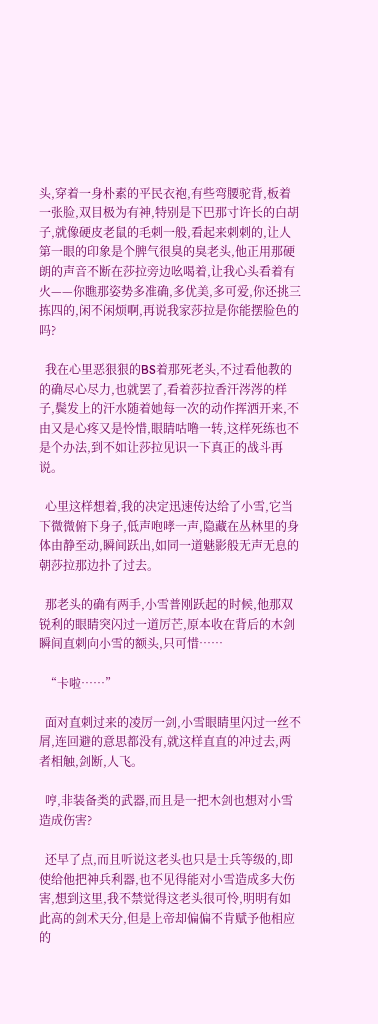头,穿着一身朴素的平民衣袍,有些弯腰驼背,板着一张脸,双目极为有神,特别是下巴那寸许长的白胡子,就像硬皮老鼠的毛刺一般,看起来刺刺的,让人第一眼的印象是个脾气很臭的臭老头,他正用那硬朗的声音不断在莎拉旁边吆喝着,让我心头看着有火——你瞧那姿势多准确,多优美,多可爱,你还挑三拣四的,闲不闲烦啊,再说我家莎拉是你能摆脸色的吗?

  我在心里恶狠狠的BS着那死老头,不过看他教的的确尽心尽力,也就罢了,看着莎拉香汗涔涔的样子,鬓发上的汗水随着她每一次的动作挥洒开来,不由又是心疼又是怜惜,眼睛咕噜一转,这样死练也不是个办法,到不如让莎拉见识一下真正的战斗再说。

  心里这样想着,我的决定迅速传达给了小雪,它当下微微俯下身子,低声咆哮一声,隐藏在丛林里的身体由静至动,瞬间跃出,如同一道魅影般无声无息的朝莎拉那边扑了过去。

  那老头的确有两手,小雪普刚跃起的时候,他那双锐利的眼睛突闪过一道厉芒,原本收在背后的木剑瞬间直刺向小雪的额头,只可惜……

  “卡啦……”

  面对直刺过来的凌厉一剑,小雪眼睛里闪过一丝不屑,连回避的意思都没有,就这样直直的冲过去,两者相触,剑断,人飞。

  哼,非装备类的武器,而且是一把木剑也想对小雪造成伤害?

  还早了点,而且听说这老头也只是士兵等级的,即使给他把神兵利器,也不见得能对小雪造成多大伤害,想到这里,我不禁觉得这老头很可怜,明明有如此高的剑术天分,但是上帝却偏偏不肯赋予他相应的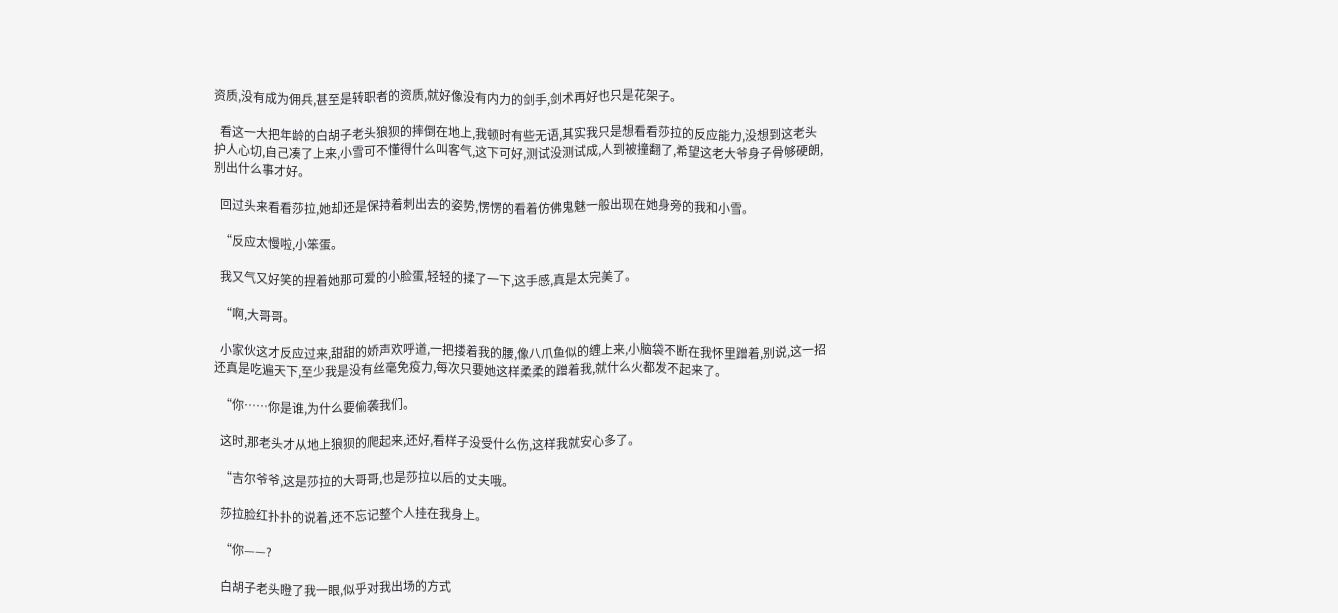资质,没有成为佣兵,甚至是转职者的资质,就好像没有内力的剑手,剑术再好也只是花架子。

  看这一大把年龄的白胡子老头狼狈的摔倒在地上,我顿时有些无语,其实我只是想看看莎拉的反应能力,没想到这老头护人心切,自己凑了上来,小雪可不懂得什么叫客气,这下可好,测试没测试成,人到被撞翻了,希望这老大爷身子骨够硬朗,别出什么事才好。

  回过头来看看莎拉,她却还是保持着刺出去的姿势,愣愣的看着仿佛鬼魅一般出现在她身旁的我和小雪。

  “反应太慢啦,小笨蛋。

  我又气又好笑的捏着她那可爱的小脸蛋,轻轻的揉了一下,这手感,真是太完美了。

  “啊,大哥哥。

  小家伙这才反应过来,甜甜的娇声欢呼道,一把搂着我的腰,像八爪鱼似的缠上来,小脑袋不断在我怀里蹭着,别说,这一招还真是吃遍天下,至少我是没有丝毫免疫力,每次只要她这样柔柔的蹭着我,就什么火都发不起来了。

  “你……你是谁,为什么要偷袭我们。

  这时,那老头才从地上狼狈的爬起来,还好,看样子没受什么伤,这样我就安心多了。

  “吉尔爷爷,这是莎拉的大哥哥,也是莎拉以后的丈夫哦。

  莎拉脸红扑扑的说着,还不忘记整个人挂在我身上。

  “你——?

  白胡子老头瞪了我一眼,似乎对我出场的方式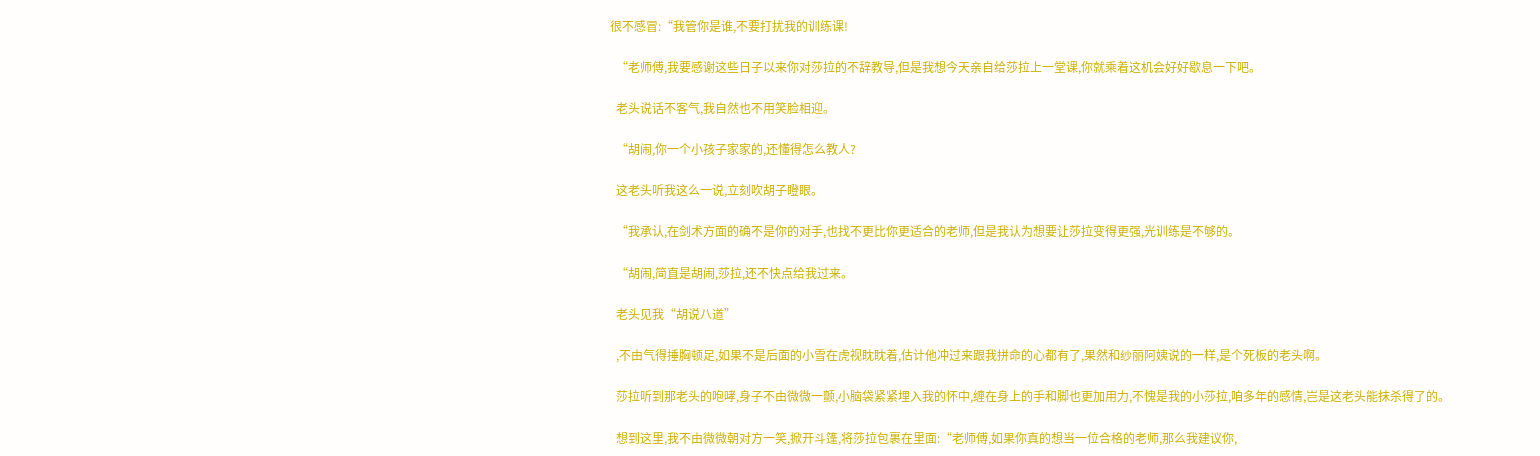很不感冒:“我管你是谁,不要打扰我的训练课!

  “老师傅,我要感谢这些日子以来你对莎拉的不辞教导,但是我想今天亲自给莎拉上一堂课,你就乘着这机会好好歇息一下吧。

  老头说话不客气,我自然也不用笑脸相迎。

  “胡闹,你一个小孩子家家的,还懂得怎么教人?

  这老头听我这么一说,立刻吹胡子瞪眼。

  “我承认,在剑术方面的确不是你的对手,也找不更比你更适合的老师,但是我认为想要让莎拉变得更强,光训练是不够的。

  “胡闹,简直是胡闹,莎拉,还不快点给我过来。

  老头见我“胡说八道”

  ,不由气得捶胸顿足,如果不是后面的小雪在虎视眈眈着,估计他冲过来跟我拼命的心都有了,果然和纱丽阿姨说的一样,是个死板的老头啊。

  莎拉听到那老头的咆哮,身子不由微微一颤,小脑袋紧紧埋入我的怀中,缠在身上的手和脚也更加用力,不愧是我的小莎拉,咱多年的感情,岂是这老头能抹杀得了的。

  想到这里,我不由微微朝对方一笑,掀开斗篷,将莎拉包裹在里面:“老师傅,如果你真的想当一位合格的老师,那么我建议你,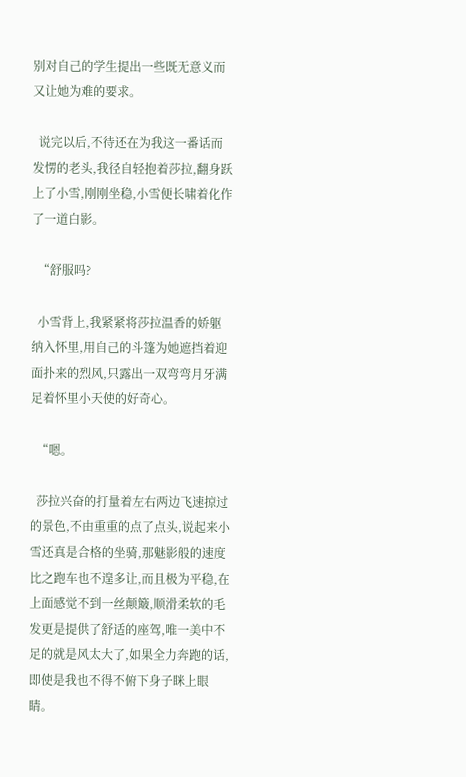别对自己的学生提出一些既无意义而又让她为难的要求。

  说完以后,不待还在为我这一番话而发愣的老头,我径自轻抱着莎拉,翻身跃上了小雪,刚刚坐稳,小雪便长啸着化作了一道白影。

  “舒服吗?

  小雪背上,我紧紧将莎拉温香的娇躯纳入怀里,用自己的斗篷为她遮挡着迎面扑来的烈风,只露出一双弯弯月牙满足着怀里小天使的好奇心。

  “嗯。

  莎拉兴奋的打量着左右两边飞速掠过的景色,不由重重的点了点头,说起来小雪还真是合格的坐骑,那魅影般的速度比之跑车也不遑多让,而且极为平稳,在上面感觉不到一丝颠簸,顺滑柔软的毛发更是提供了舒适的座驾,唯一美中不足的就是风太大了,如果全力奔跑的话,即使是我也不得不俯下身子眯上眼睛。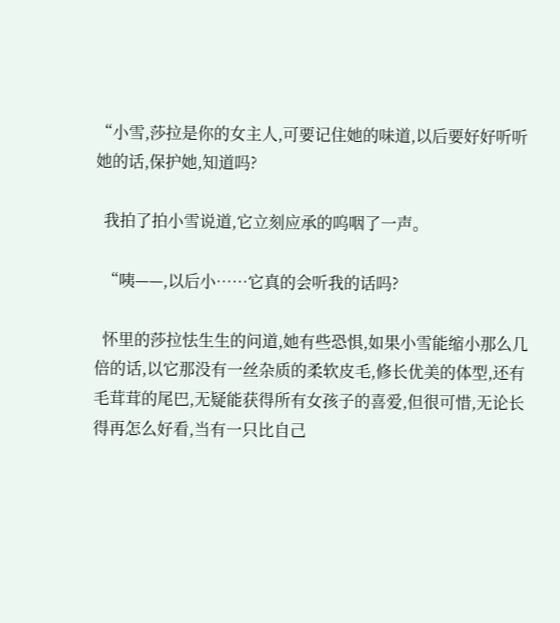“小雪,莎拉是你的女主人,可要记住她的味道,以后要好好听听她的话,保护她,知道吗?

  我拍了拍小雪说道,它立刻应承的呜咽了一声。

  “咦——,以后小……它真的会听我的话吗?

  怀里的莎拉怯生生的问道,她有些恐惧,如果小雪能缩小那么几倍的话,以它那没有一丝杂质的柔软皮毛,修长优美的体型,还有毛茸茸的尾巴,无疑能获得所有女孩子的喜爱,但很可惜,无论长得再怎么好看,当有一只比自己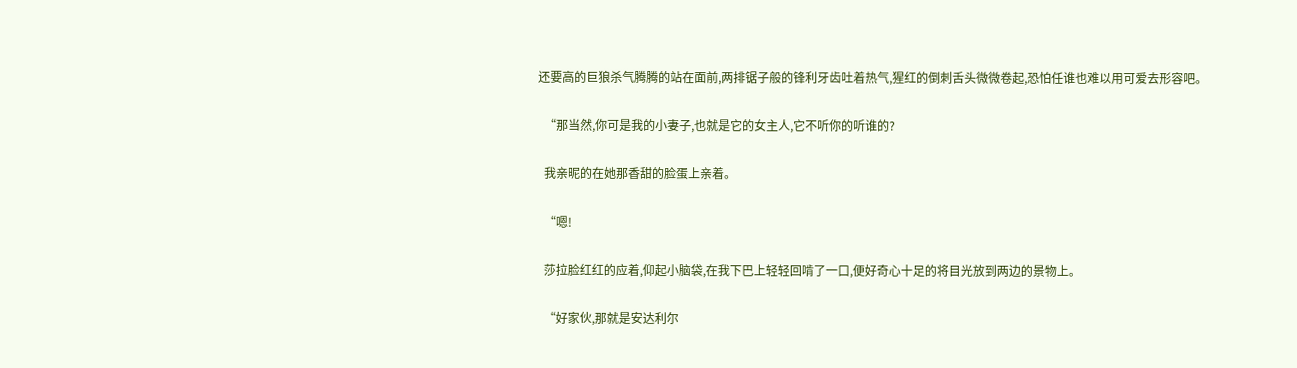还要高的巨狼杀气腾腾的站在面前,两排锯子般的锋利牙齿吐着热气,猩红的倒刺舌头微微卷起,恐怕任谁也难以用可爱去形容吧。

  “那当然,你可是我的小妻子,也就是它的女主人,它不听你的听谁的?

  我亲昵的在她那香甜的脸蛋上亲着。

  “嗯!

  莎拉脸红红的应着,仰起小脑袋,在我下巴上轻轻回啃了一口,便好奇心十足的将目光放到两边的景物上。

  “好家伙,那就是安达利尔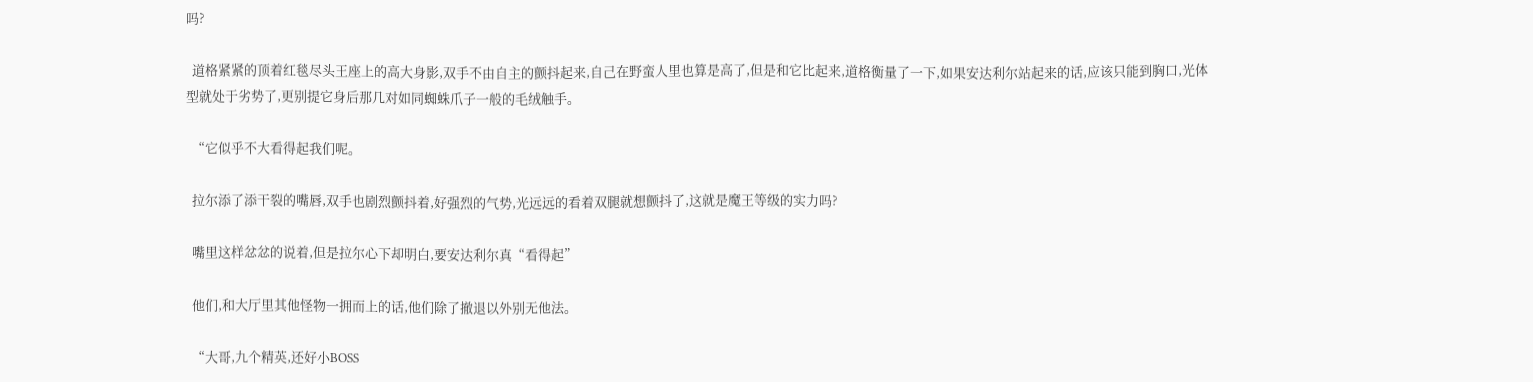吗?

  道格紧紧的顶着红毯尽头王座上的高大身影,双手不由自主的颤抖起来,自己在野蛮人里也算是高了,但是和它比起来,道格衡量了一下,如果安达利尔站起来的话,应该只能到胸口,光体型就处于劣势了,更别提它身后那几对如同蜘蛛爪子一般的毛绒触手。

  “它似乎不大看得起我们呢。

  拉尔添了添干裂的嘴唇,双手也剧烈颤抖着,好强烈的气势,光远远的看着双腿就想颤抖了,这就是魔王等级的实力吗?

  嘴里这样忿忿的说着,但是拉尔心下却明白,要安达利尔真“看得起”

  他们,和大厅里其他怪物一拥而上的话,他们除了撤退以外别无他法。

  “大哥,九个精英,还好小BOSS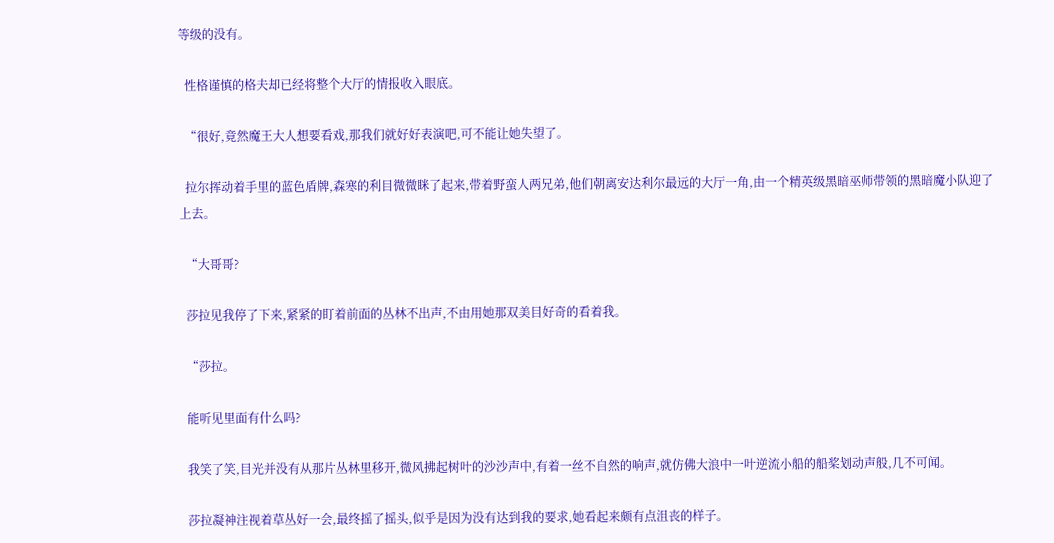等级的没有。

  性格谨慎的格夫却已经将整个大厅的情报收入眼底。

  “很好,竟然魔王大人想要看戏,那我们就好好表演吧,可不能让她失望了。

  拉尔挥动着手里的蓝色盾牌,森寒的利目微微眯了起来,带着野蛮人两兄弟,他们朝离安达利尔最远的大厅一角,由一个精英级黑暗巫师带领的黑暗魔小队迎了上去。

  “大哥哥?

  莎拉见我停了下来,紧紧的盯着前面的丛林不出声,不由用她那双美目好奇的看着我。

  “莎拉。

  能听见里面有什么吗?

  我笑了笑,目光并没有从那片丛林里移开,微风拂起树叶的沙沙声中,有着一丝不自然的响声,就仿佛大浪中一叶逆流小船的船桨划动声般,几不可闻。

  莎拉凝神注视着草丛好一会,最终摇了摇头,似乎是因为没有达到我的要求,她看起来颇有点沮丧的样子。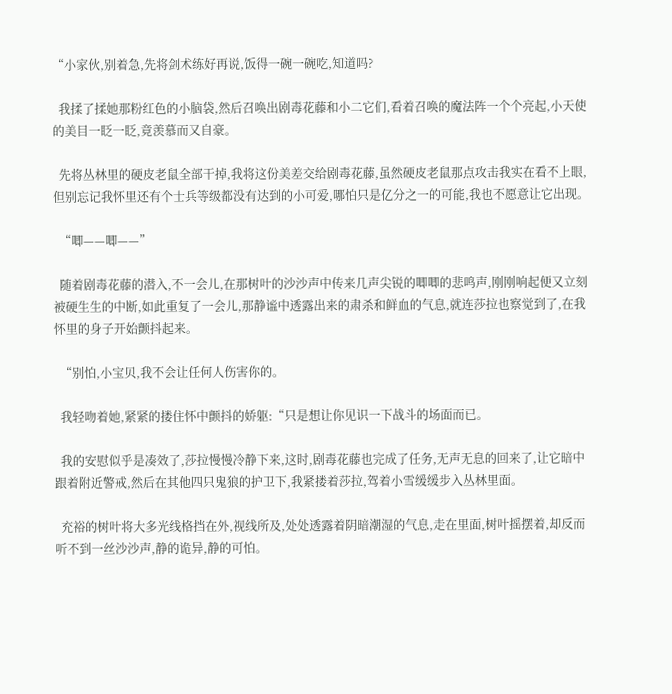“小家伙,别着急,先将剑术练好再说,饭得一碗一碗吃,知道吗?

  我揉了揉她那粉红色的小脑袋,然后召唤出剧毒花藤和小二它们,看着召唤的魔法阵一个个亮起,小天使的美目一眨一眨,竟羡慕而又自豪。

  先将丛林里的硬皮老鼠全部干掉,我将这份美差交给剧毒花藤,虽然硬皮老鼠那点攻击我实在看不上眼,但别忘记我怀里还有个士兵等级都没有达到的小可爱,哪怕只是亿分之一的可能,我也不愿意让它出现。

  “唧——唧——”

  随着剧毒花藤的潜入,不一会儿,在那树叶的沙沙声中传来几声尖锐的唧唧的悲鸣声,刚刚响起便又立刻被硬生生的中断,如此重复了一会儿,那静谧中透露出来的肃杀和鲜血的气息,就连莎拉也察觉到了,在我怀里的身子开始颤抖起来。

  “别怕,小宝贝,我不会让任何人伤害你的。

  我轻吻着她,紧紧的搂住怀中颤抖的娇躯:“只是想让你见识一下战斗的场面而已。

  我的安慰似乎是凑效了,莎拉慢慢冷静下来,这时,剧毒花藤也完成了任务,无声无息的回来了,让它暗中跟着附近警戒,然后在其他四只鬼狼的护卫下,我紧搂着莎拉,驾着小雪缓缓步入丛林里面。

  充裕的树叶将大多光线格挡在外,视线所及,处处透露着阴暗潮湿的气息,走在里面,树叶摇摆着,却反而听不到一丝沙沙声,静的诡异,静的可怕。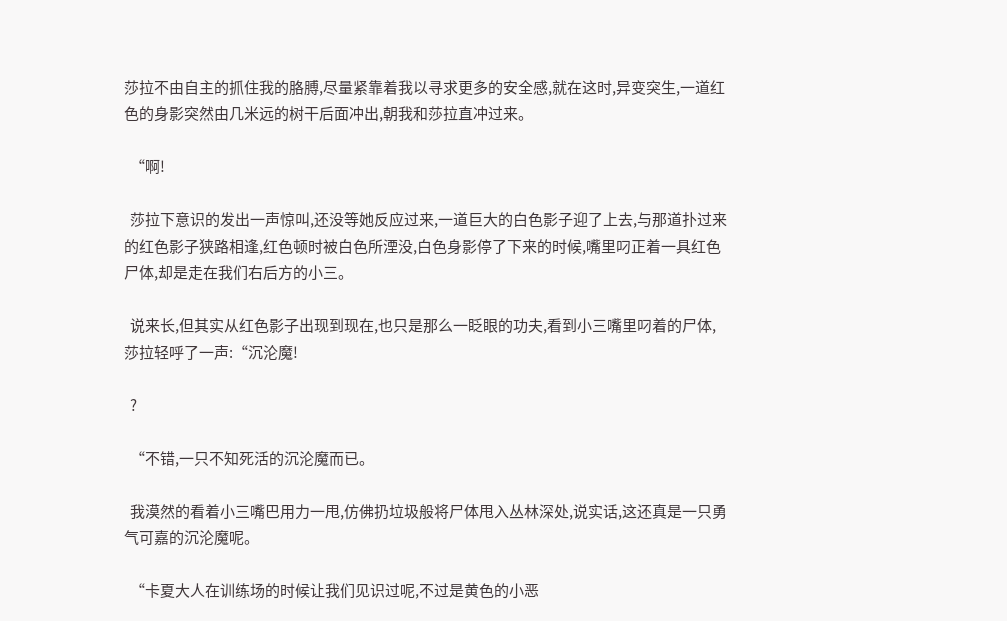莎拉不由自主的抓住我的胳膊,尽量紧靠着我以寻求更多的安全感,就在这时,异变突生,一道红色的身影突然由几米远的树干后面冲出,朝我和莎拉直冲过来。

  “啊!

  莎拉下意识的发出一声惊叫,还没等她反应过来,一道巨大的白色影子迎了上去,与那道扑过来的红色影子狭路相逢,红色顿时被白色所湮没,白色身影停了下来的时候,嘴里叼正着一具红色尸体,却是走在我们右后方的小三。

  说来长,但其实从红色影子出现到现在,也只是那么一眨眼的功夫,看到小三嘴里叼着的尸体,莎拉轻呼了一声:“沉沦魔!

  ?

  “不错,一只不知死活的沉沦魔而已。

  我漠然的看着小三嘴巴用力一甩,仿佛扔垃圾般将尸体甩入丛林深处,说实话,这还真是一只勇气可嘉的沉沦魔呢。

  “卡夏大人在训练场的时候让我们见识过呢,不过是黄色的小恶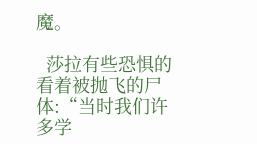魔。

  莎拉有些恐惧的看着被抛飞的尸体:“当时我们许多学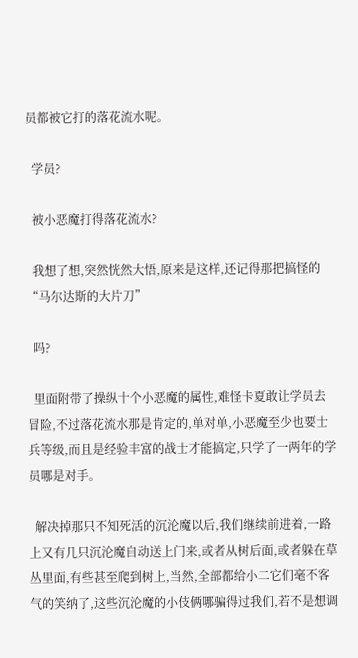员都被它打的落花流水呢。

  学员?

  被小恶魔打得落花流水?

  我想了想,突然恍然大悟,原来是这样,还记得那把搞怪的“马尔达斯的大片刀”

  吗?

  里面附带了操纵十个小恶魔的属性,难怪卡夏敢让学员去冒险,不过落花流水那是肯定的,单对单,小恶魔至少也要士兵等级,而且是经验丰富的战士才能搞定,只学了一两年的学员哪是对手。

  解决掉那只不知死活的沉沦魔以后,我们继续前进着,一路上又有几只沉沦魔自动送上门来,或者从树后面,或者躲在草丛里面,有些甚至爬到树上,当然,全部都给小二它们毫不客气的笑纳了,这些沉沦魔的小伎俩哪骗得过我们,若不是想调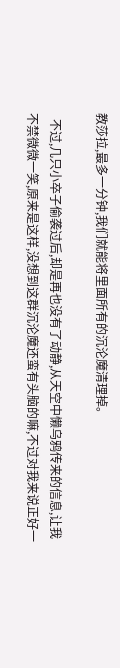教莎拉,最多一分钟,我们就能将里面所有的沉沦魔清理掉。

  不过,几只小卒子偷袭过后,却是再也没有了动静,从天空中懒乌鸦传来的信息,让我不禁微微一笑,原来是这样,没想到这群沉沦魔还蛮有头脑的嘛,不过对我来说正好一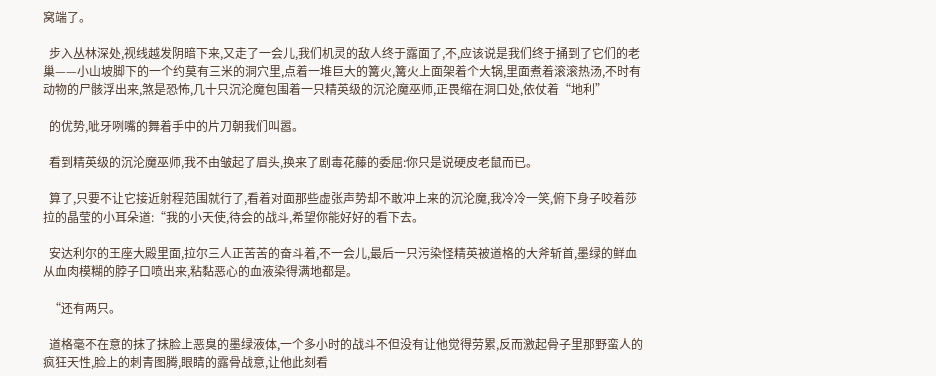窝端了。

  步入丛林深处,视线越发阴暗下来,又走了一会儿,我们机灵的敌人终于露面了,不,应该说是我们终于捅到了它们的老巢——小山坡脚下的一个约莫有三米的洞穴里,点着一堆巨大的篝火,篝火上面架着个大锅,里面煮着滚滚热汤,不时有动物的尸骸浮出来,煞是恐怖,几十只沉沦魔包围着一只精英级的沉沦魔巫师,正畏缩在洞口处,依仗着“地利”

  的优势,呲牙咧嘴的舞着手中的片刀朝我们叫嚣。

  看到精英级的沉沦魔巫师,我不由皱起了眉头,换来了剧毒花藤的委屈:你只是说硬皮老鼠而已。

  算了,只要不让它接近射程范围就行了,看着对面那些虚张声势却不敢冲上来的沉沦魔,我冷冷一笑,俯下身子咬着莎拉的晶莹的小耳朵道:“我的小天使,待会的战斗,希望你能好好的看下去。

  安达利尔的王座大殿里面,拉尔三人正苦苦的奋斗着,不一会儿,最后一只污染怪精英被道格的大斧斩首,墨绿的鲜血从血肉模糊的脖子口喷出来,粘黏恶心的血液染得满地都是。

  “还有两只。

  道格毫不在意的抹了抹脸上恶臭的墨绿液体,一个多小时的战斗不但没有让他觉得劳累,反而激起骨子里那野蛮人的疯狂天性,脸上的刺青图腾,眼睛的露骨战意,让他此刻看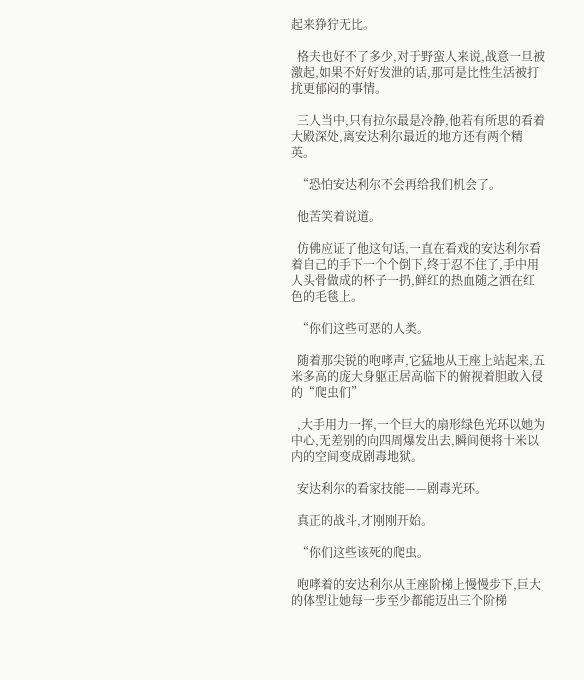起来狰狞无比。

  格夫也好不了多少,对于野蛮人来说,战意一旦被激起,如果不好好发泄的话,那可是比性生活被打扰更郁闷的事情。

  三人当中,只有拉尔最是冷静,他若有所思的看着大殿深处,离安达利尔最近的地方还有两个精英。

  “恐怕安达利尔不会再给我们机会了。

  他苦笑着说道。

  仿佛应证了他这句话,一直在看戏的安达利尔看着自己的手下一个个倒下,终于忍不住了,手中用人头骨做成的杯子一扔,鲜红的热血随之洒在红色的毛毯上。

  “你们这些可恶的人类。

  随着那尖锐的咆哮声,它猛地从王座上站起来,五米多高的庞大身躯正居高临下的俯视着胆敢入侵的“爬虫们”

  ,大手用力一挥,一个巨大的扇形绿色光环以她为中心,无差别的向四周爆发出去,瞬间便将十米以内的空间变成剧毒地狱。

  安达利尔的看家技能——剧毒光环。

  真正的战斗,才刚刚开始。

  “你们这些该死的爬虫。

  咆哮着的安达利尔从王座阶梯上慢慢步下,巨大的体型让她每一步至少都能迈出三个阶梯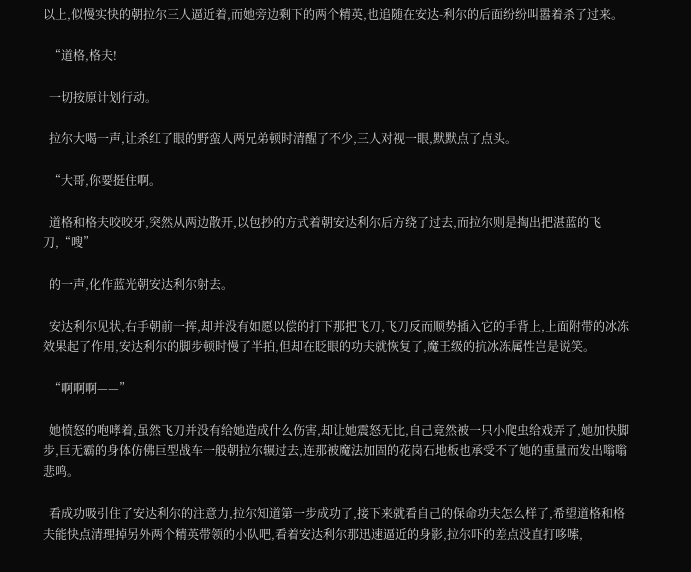以上,似慢实快的朝拉尔三人逼近着,而她旁边剩下的两个精英,也追随在安达-利尔的后面纷纷叫嚣着杀了过来。

  “道格,格夫!

  一切按原计划行动。

  拉尔大喝一声,让杀红了眼的野蛮人两兄弟顿时清醒了不少,三人对视一眼,默默点了点头。

  “大哥,你要挺住啊。

  道格和格夫咬咬牙,突然从两边散开,以包抄的方式着朝安达利尔后方绕了过去,而拉尔则是掏出把湛蓝的飞刀,“嗖”

  的一声,化作蓝光朝安达利尔射去。

  安达利尔见状,右手朝前一挥,却并没有如愿以偿的打下那把飞刀,飞刀反而顺势插入它的手背上,上面附带的冰冻效果起了作用,安达利尔的脚步顿时慢了半拍,但却在眨眼的功夫就恢复了,魔王级的抗冰冻属性岂是说笑。

  “啊啊啊——”

  她愤怒的咆哮着,虽然飞刀并没有给她造成什么伤害,却让她震怒无比,自己竟然被一只小爬虫给戏弄了,她加快脚步,巨无霸的身体仿佛巨型战车一般朝拉尔辗过去,连那被魔法加固的花岗石地板也承受不了她的重量而发出嗡嗡悲鸣。

  看成功吸引住了安达利尔的注意力,拉尔知道第一步成功了,接下来就看自己的保命功夫怎么样了,希望道格和格夫能快点清理掉另外两个精英带领的小队吧,看着安达利尔那迅速逼近的身影,拉尔吓的差点没直打哆嗦,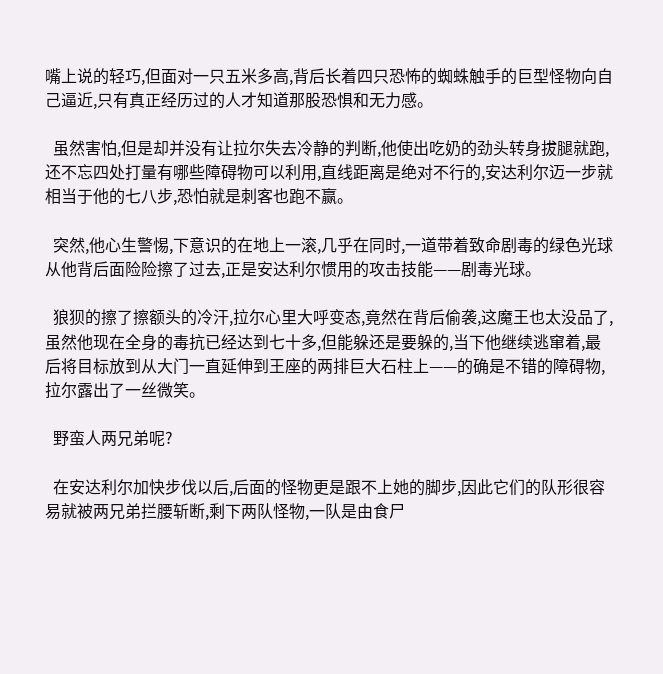嘴上说的轻巧,但面对一只五米多高,背后长着四只恐怖的蜘蛛触手的巨型怪物向自己逼近,只有真正经历过的人才知道那股恐惧和无力感。

  虽然害怕,但是却并没有让拉尔失去冷静的判断,他使出吃奶的劲头转身拔腿就跑,还不忘四处打量有哪些障碍物可以利用,直线距离是绝对不行的,安达利尔迈一步就相当于他的七八步,恐怕就是刺客也跑不赢。

  突然,他心生警惕,下意识的在地上一滚,几乎在同时,一道带着致命剧毒的绿色光球从他背后面险险擦了过去,正是安达利尔惯用的攻击技能——剧毒光球。

  狼狈的擦了擦额头的冷汗,拉尔心里大呼变态,竟然在背后偷袭,这魔王也太没品了,虽然他现在全身的毒抗已经达到七十多,但能躲还是要躲的,当下他继续逃窜着,最后将目标放到从大门一直延伸到王座的两排巨大石柱上——的确是不错的障碍物,拉尔露出了一丝微笑。

  野蛮人两兄弟呢?

  在安达利尔加快步伐以后,后面的怪物更是跟不上她的脚步,因此它们的队形很容易就被两兄弟拦腰斩断,剩下两队怪物,一队是由食尸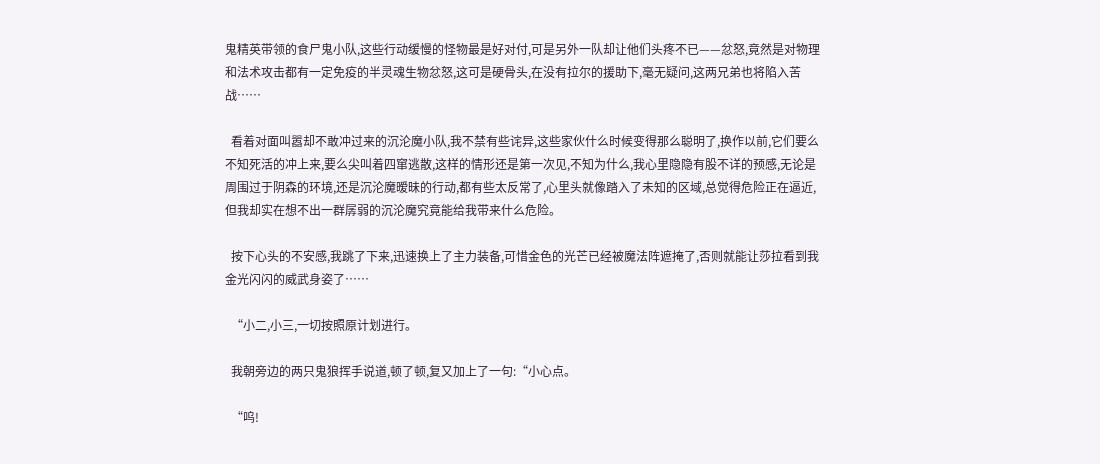鬼精英带领的食尸鬼小队,这些行动缓慢的怪物最是好对付,可是另外一队却让他们头疼不已——忿怒,竟然是对物理和法术攻击都有一定免疫的半灵魂生物忿怒,这可是硬骨头,在没有拉尔的援助下,毫无疑问,这两兄弟也将陷入苦战……

  看着对面叫嚣却不敢冲过来的沉沦魔小队,我不禁有些诧异,这些家伙什么时候变得那么聪明了,换作以前,它们要么不知死活的冲上来,要么尖叫着四窜逃散,这样的情形还是第一次见,不知为什么,我心里隐隐有股不详的预感,无论是周围过于阴森的环境,还是沉沦魔暧昧的行动,都有些太反常了,心里头就像踏入了未知的区域,总觉得危险正在逼近,但我却实在想不出一群孱弱的沉沦魔究竟能给我带来什么危险。

  按下心头的不安感,我跳了下来,迅速换上了主力装备,可惜金色的光芒已经被魔法阵遮掩了,否则就能让莎拉看到我金光闪闪的威武身姿了……

  “小二,小三,一切按照原计划进行。

  我朝旁边的两只鬼狼挥手说道,顿了顿,复又加上了一句:“小心点。

  “呜!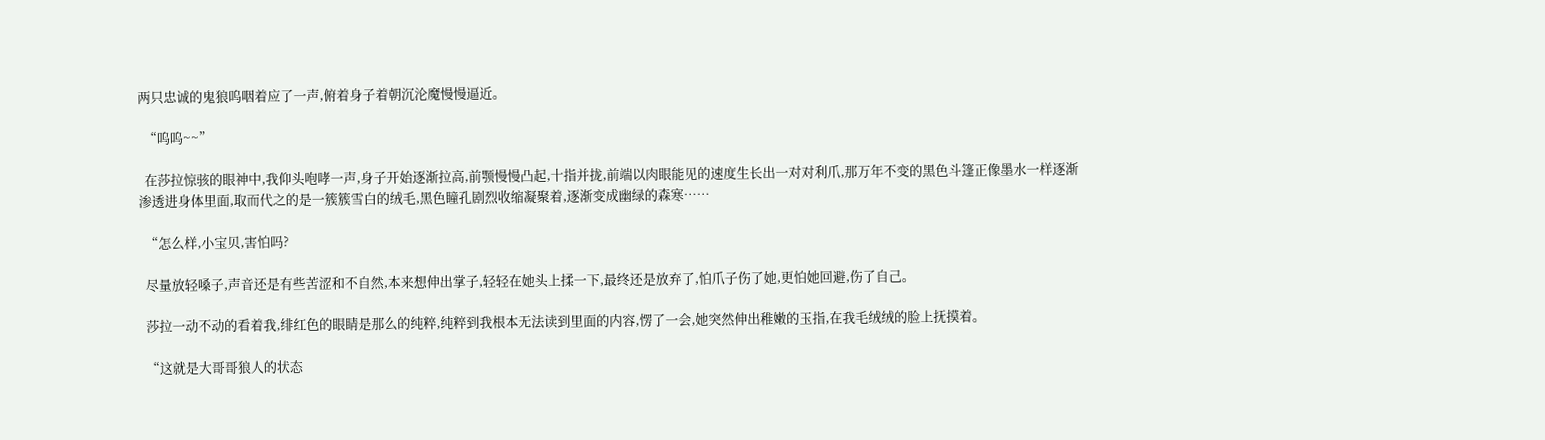两只忠诚的鬼狼呜咽着应了一声,俯着身子着朝沉沦魔慢慢逼近。

  “呜呜~~”

  在莎拉惊骇的眼神中,我仰头咆哮一声,身子开始逐渐拉高,前颚慢慢凸起,十指并拢,前端以肉眼能见的速度生长出一对对利爪,那万年不变的黑色斗篷正像墨水一样逐渐渗透进身体里面,取而代之的是一簇簇雪白的绒毛,黑色瞳孔剧烈收缩凝聚着,逐渐变成幽绿的森寒……

  “怎么样,小宝贝,害怕吗?

  尽量放轻嗓子,声音还是有些苦涩和不自然,本来想伸出掌子,轻轻在她头上揉一下,最终还是放弃了,怕爪子伤了她,更怕她回避,伤了自己。

  莎拉一动不动的看着我,绯红色的眼睛是那么的纯粹,纯粹到我根本无法读到里面的内容,愣了一会,她突然伸出稚嫩的玉指,在我毛绒绒的脸上抚摸着。

  “这就是大哥哥狼人的状态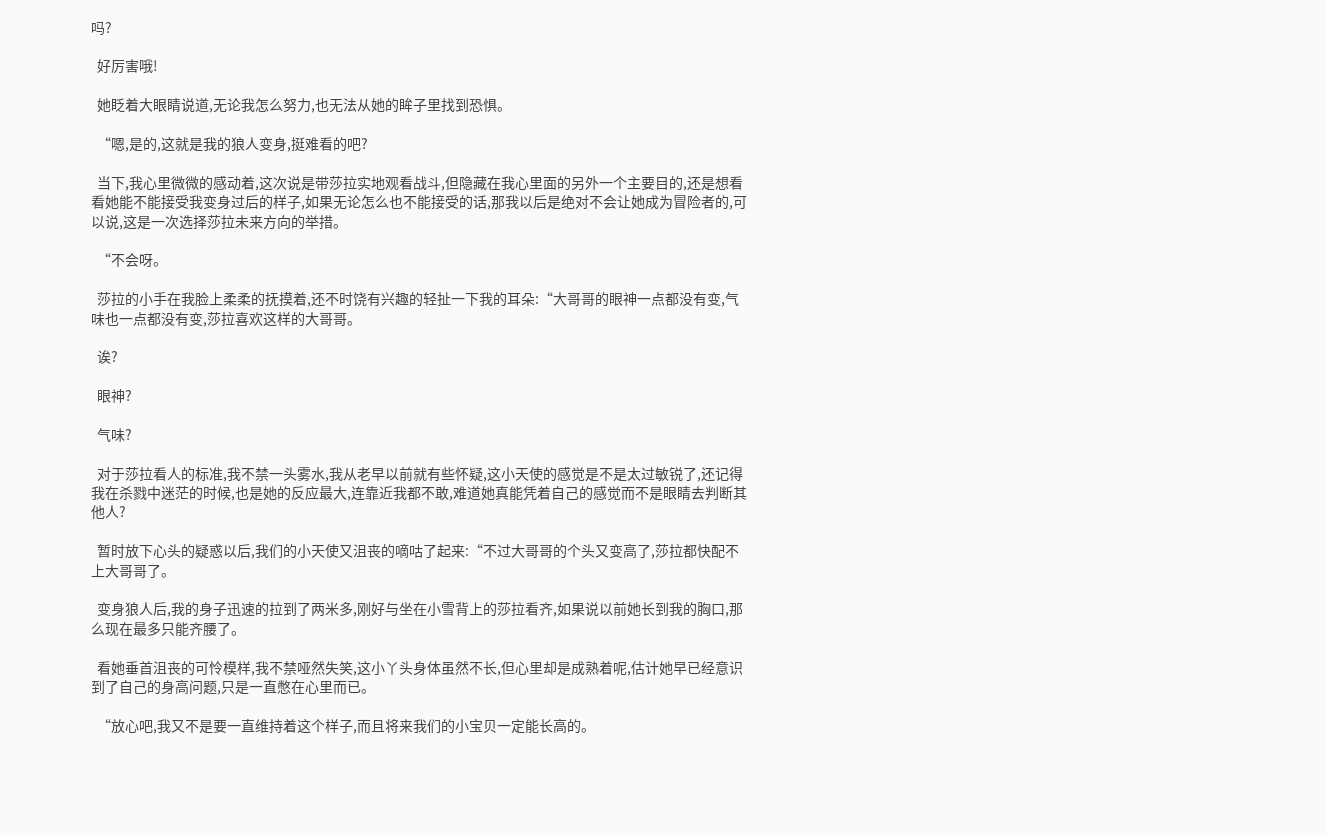吗?

  好厉害哦!

  她眨着大眼睛说道,无论我怎么努力,也无法从她的眸子里找到恐惧。

  “嗯,是的,这就是我的狼人变身,挺难看的吧?

  当下,我心里微微的感动着,这次说是带莎拉实地观看战斗,但隐藏在我心里面的另外一个主要目的,还是想看看她能不能接受我变身过后的样子,如果无论怎么也不能接受的话,那我以后是绝对不会让她成为冒险者的,可以说,这是一次选择莎拉未来方向的举措。

  “不会呀。

  莎拉的小手在我脸上柔柔的抚摸着,还不时饶有兴趣的轻扯一下我的耳朵:“大哥哥的眼神一点都没有变,气味也一点都没有变,莎拉喜欢这样的大哥哥。

  诶?

  眼神?

  气味?

  对于莎拉看人的标准,我不禁一头雾水,我从老早以前就有些怀疑,这小天使的感觉是不是太过敏锐了,还记得我在杀戮中迷茫的时候,也是她的反应最大,连靠近我都不敢,难道她真能凭着自己的感觉而不是眼睛去判断其他人?

  暂时放下心头的疑惑以后,我们的小天使又沮丧的嘀咕了起来:“不过大哥哥的个头又变高了,莎拉都快配不上大哥哥了。

  变身狼人后,我的身子迅速的拉到了两米多,刚好与坐在小雪背上的莎拉看齐,如果说以前她长到我的胸口,那么现在最多只能齐腰了。

  看她垂首沮丧的可怜模样,我不禁哑然失笑,这小丫头身体虽然不长,但心里却是成熟着呢,估计她早已经意识到了自己的身高问题,只是一直憋在心里而已。

  “放心吧,我又不是要一直维持着这个样子,而且将来我们的小宝贝一定能长高的。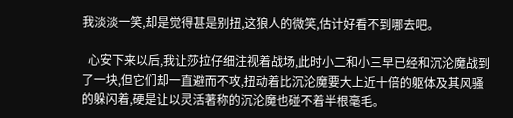我淡淡一笑,却是觉得甚是别扭,这狼人的微笑,估计好看不到哪去吧。

  心安下来以后,我让莎拉仔细注视着战场,此时小二和小三早已经和沉沦魔战到了一块,但它们却一直避而不攻,扭动着比沉沦魔要大上近十倍的躯体及其风骚的躲闪着,硬是让以灵活著称的沉沦魔也碰不着半根毫毛。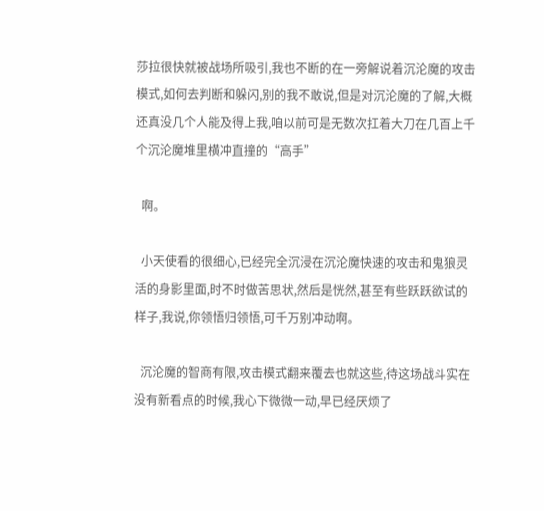莎拉很快就被战场所吸引,我也不断的在一旁解说着沉沦魔的攻击模式,如何去判断和躲闪,别的我不敢说,但是对沉沦魔的了解,大概还真没几个人能及得上我,咱以前可是无数次扛着大刀在几百上千个沉沦魔堆里横冲直撞的“高手”

  啊。

  小天使看的很细心,已经完全沉浸在沉沦魔快速的攻击和鬼狼灵活的身影里面,时不时做苦思状,然后是恍然,甚至有些跃跃欲试的样子,我说,你领悟归领悟,可千万别冲动啊。

  沉沦魔的智商有限,攻击模式翻来覆去也就这些,待这场战斗实在没有新看点的时候,我心下微微一动,早已经厌烦了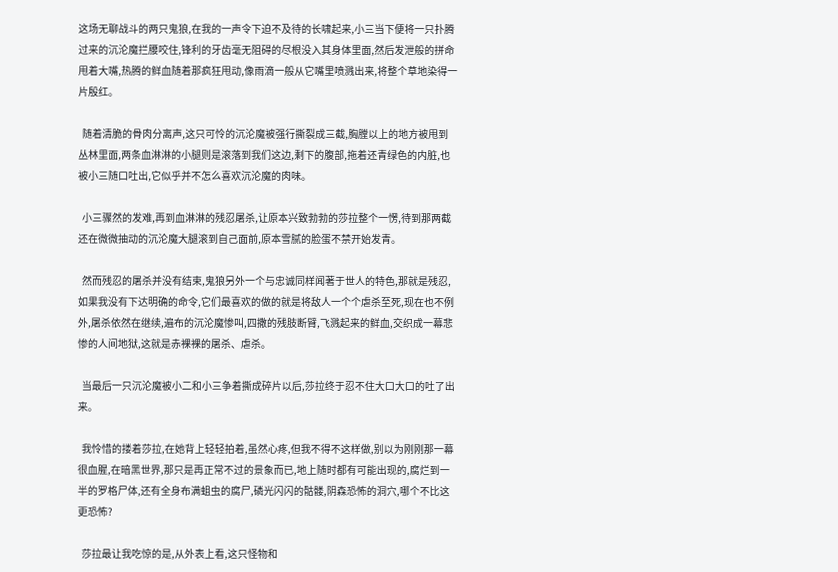这场无聊战斗的两只鬼狼,在我的一声令下迫不及待的长啸起来,小三当下便将一只扑腾过来的沉沦魔拦腰咬住,锋利的牙齿毫无阻碍的尽根没入其身体里面,然后发泄般的拼命甩着大嘴,热腾的鲜血随着那疯狂甩动,像雨滴一般从它嘴里喷溅出来,将整个草地染得一片殷红。

  随着清脆的骨肉分离声,这只可怜的沉沦魔被强行撕裂成三截,胸膛以上的地方被甩到丛林里面,两条血淋淋的小腿则是滚落到我们这边,剩下的腹部,拖着还青绿色的内脏,也被小三随口吐出,它似乎并不怎么喜欢沉沦魔的肉味。

  小三骤然的发难,再到血淋淋的残忍屠杀,让原本兴致勃勃的莎拉整个一愣,待到那两截还在微微抽动的沉沦魔大腿滚到自己面前,原本雪腻的脸蛋不禁开始发青。

  然而残忍的屠杀并没有结束,鬼狼另外一个与忠诚同样闻著于世人的特色,那就是残忍,如果我没有下达明确的命令,它们最喜欢的做的就是将敌人一个个虐杀至死,现在也不例外,屠杀依然在继续,遍布的沉沦魔惨叫,四撒的残肢断臂,飞溅起来的鲜血,交织成一幕悲惨的人间地狱,这就是赤裸裸的屠杀、虐杀。

  当最后一只沉沦魔被小二和小三争着撕成碎片以后,莎拉终于忍不住大口大口的吐了出来。

  我怜惜的搂着莎拉,在她背上轻轻拍着,虽然心疼,但我不得不这样做,别以为刚刚那一幕很血腥,在暗黑世界,那只是再正常不过的景象而已,地上随时都有可能出现的,腐烂到一半的罗格尸体,还有全身布满蛆虫的腐尸,磷光闪闪的骷髅,阴森恐怖的洞穴,哪个不比这更恐怖?

  莎拉最让我吃惊的是,从外表上看,这只怪物和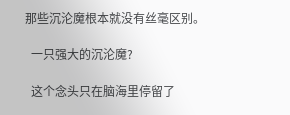那些沉沦魔根本就没有丝毫区别。

  一只强大的沉沦魔?

  这个念头只在脑海里停留了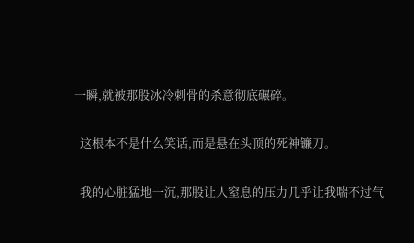一瞬,就被那股冰冷刺骨的杀意彻底碾碎。

  这根本不是什么笑话,而是悬在头顶的死神镰刀。

  我的心脏猛地一沉,那股让人窒息的压力几乎让我喘不过气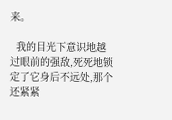来。

  我的目光下意识地越过眼前的强敌,死死地锁定了它身后不远处,那个还紧紧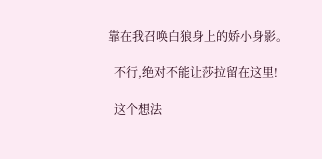靠在我召唤白狼身上的娇小身影。

  不行,绝对不能让莎拉留在这里!

  这个想法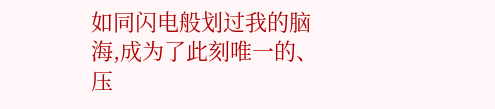如同闪电般划过我的脑海,成为了此刻唯一的、压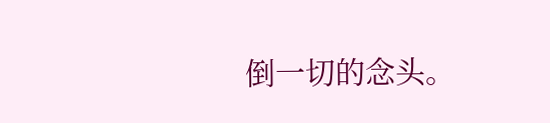倒一切的念头。